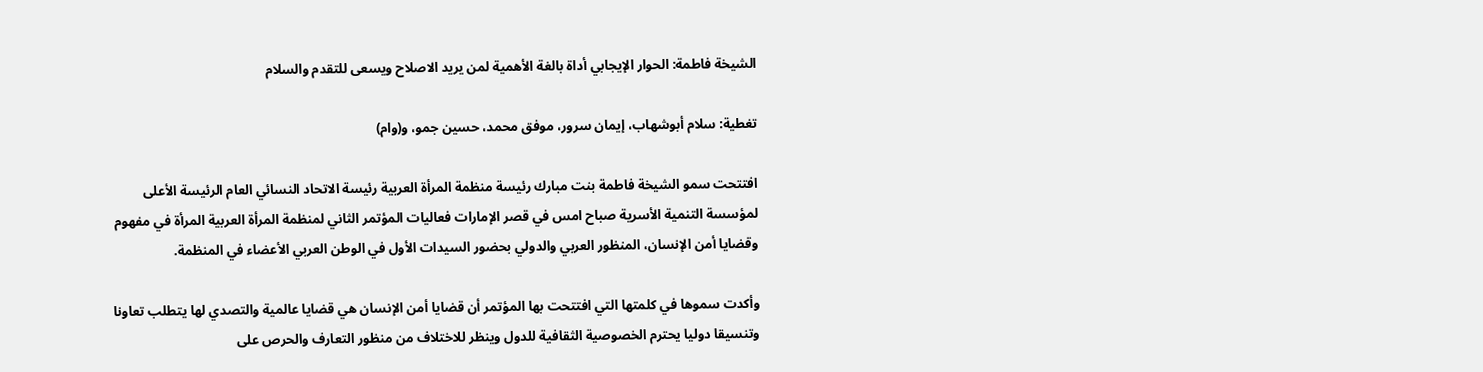الشيخة فاطمة: الحوار الإيجابي أداة بالغة الأهمية لمن يريد الاصلاح ويسعى للتقدم والسلام

تغطية: سلام أبوشهاب، إيمان سرور، موفق محمد، حسين جمو، و(وام)

افتتحت سمو الشيخة فاطمة بنت مبارك رئيسة منظمة المرأة العربية رئيسة الاتحاد النسائي العام الرئيسة الأعلى لمؤسسة التنمية الأسرية صباح امس في قصر الإمارات فعاليات المؤتمر الثاني لمنظمة المرأة العربية المرأة في مفهوم وقضايا أمن الإنسان، المنظور العربي والدولي بحضور السيدات الأول في الوطن العربي الأعضاء في المنظمة.

وأكدت سموها في كلمتها التي افتتحت بها المؤتمر أن قضايا أمن الإنسان هي قضايا عالمية والتصدي لها يتطلب تعاونا وتنسيقا دوليا يحترم الخصوصية الثقافية للدول وينظر للاختلاف من منظور التعارف والحرص على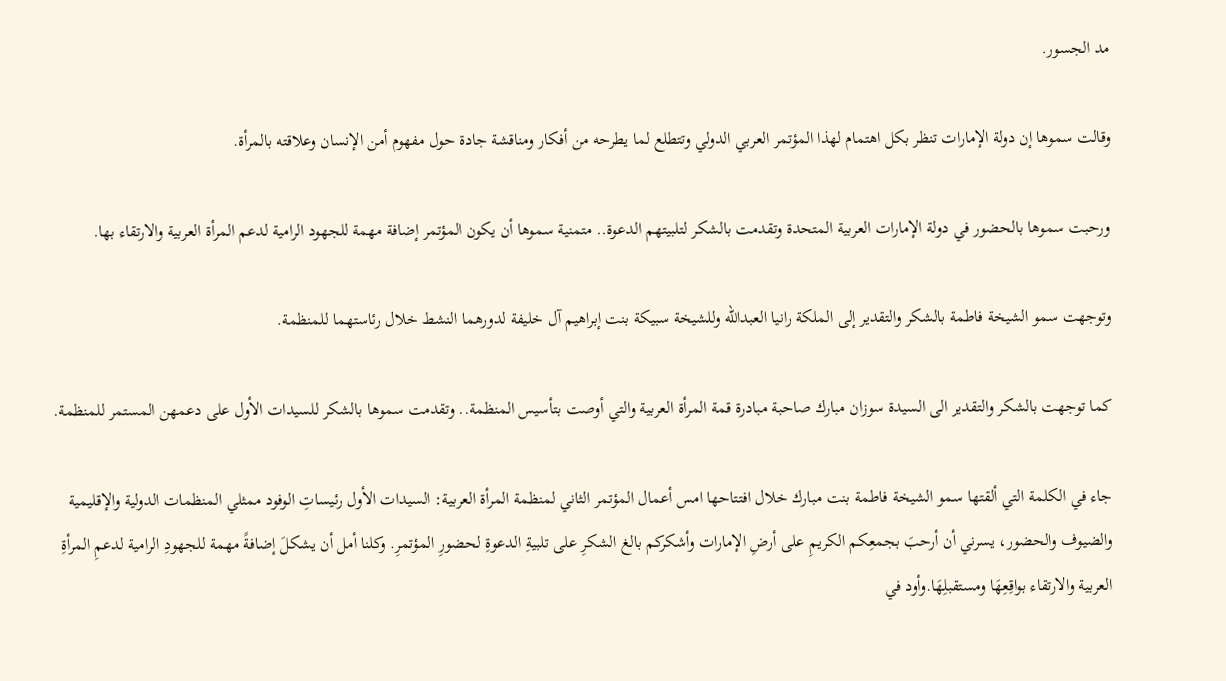مد الجسور.

وقالت سموها إن دولة الإمارات تنظر بكل اهتمام لهذا المؤتمر العربي الدولي وتتطلع لما يطرحه من أفكار ومناقشة جادة حول مفهوم أمن الإنسان وعلاقته بالمرأة.

ورحبت سموها بالحضور في دولة الإمارات العربية المتحدة وتقدمت بالشكر لتلبيتهم الدعوة.. متمنية سموها أن يكون المؤتمر إضافة مهمة للجهود الرامية لدعم المرأة العربية والارتقاء بها.

وتوجهت سمو الشيخة فاطمة بالشكر والتقدير إلى الملكة رانيا العبدالله وللشيخة سبيكة بنت إبراهيم آل خليفة لدورهما النشط خلال رئاستهما للمنظمة.

كما توجهت بالشكر والتقدير الى السيدة سوزان مبارك صاحبة مبادرة قمة المرأة العربية والتي أوصت بتأسيس المنظمة.. وتقدمت سموها بالشكر للسيدات الأول على دعمهن المستمر للمنظمة.

جاء في الكلمة التي ألقتها سمو الشيخة فاطمة بنت مبارك خلال افتتاحها امس أعمال المؤتمر الثاني لمنظمة المرأة العربية: السيدات الأول رئيساتِ الوفود ممثلي المنظمات الدولية والإقليمية والضيوف والحضور، يسرني أن أرحبَ بجمعِكم الكريمِ على أرضِ الإمارات وأشكركم بالغ الشكرِ على تلبيةِ الدعوةِ لحضورِ المؤتمرِ. وكلنا أمل أن يشكلَ إضافةً مهمة للجهودِ الرامية لدعمِ المرأةِ العربية والارتقاء بواقِعِهَا ومستقبلِهَا.وأود في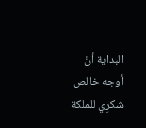البداية أنْ أوجه خالص شكرِي للملكة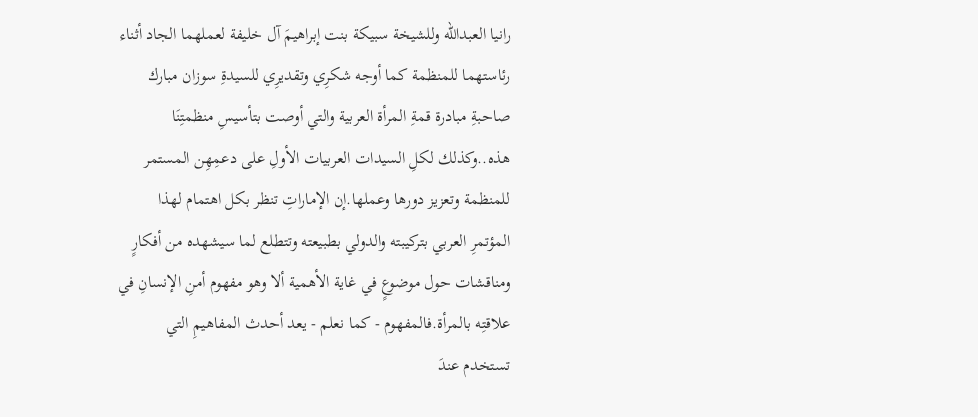رانيا العبدالله وللشيخة سبيكة بنت إبراهيمَ آل خليفة لعملهما الجاد أثناء رئاستهما للمنظمة كما أوجه شكرِي وتقديرِي للسيدةِ سوزان مبارك صاحبةِ مبادرة قمةِ المرأة العربية والتي أوصت بتأسيسِ منظمتِنَا هذه..وكذلك لكلِ السيدات العربيات الأولِ على دعمِهِن المستمر للمنظمة وتعزيز دورها وعملها.إن الإماراتِ تنظر بكل اهتمام لهذا المؤتمرِ العربي بتركيبته والدولي بطبيعته وتتطلع لما سيشهده من أفكارٍ ومناقشات حول موضوعٍ في غاية الأهمية ألا وهو مفهوم أمنِ الإنسانِ في علاقتِه بالمرأة.فالمفهوم - كما نعلم - يعد أحدث المفاهيمِ التي تستخدم عندَ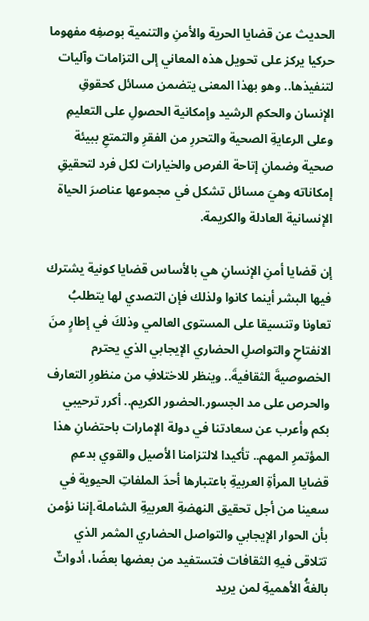الحديث عن قضايا الحرية والأمنِ والتنمية بوصفِه مفهوما حركيا يركز على تحويل هذه المعاني إلى التزامات وآليات لتنفيذها.. وهو بهذا المعنى يتضمن مسائل كحقوقِ الإنسان والحكمِ الرشيد وإمكانية الحصولِ على التعليمِ وعلى الرعايةِ الصحية والتحررِ من الفقرِ والتمتعِ ببيئة صحية وضمانِ إتاحة الفرص والخيارات لكل فرد لتحقيقِ إمكاناته وهيَ مسائل تشكل في مجموعها عناصرَ الحياة الإنسانية العادلة والكريمة.

إن قضايا أمنِ الإنسانِ هي بالأساس قضايا كونية يشترك فيها البشر أينما كانوا ولذلك فإن التصدي لها يتطلبُ تعاونا وتنسيقا على المستوى العالمي وذلكَ في إطارٍ منَ الانفتاحِ والتواصلِ الحضاري الإيجابي الذي يحترم الخصوصيةَ الثقافيةَ.. وينظر للاختلافِ من منظورِ التعارف والحرص على مد الجسور.الحضور الكريم.. أكرر ترحيبي بكم وأعرب عن سعادتنا في دولة الإمارات باحتضانِ هذا المؤتمرِ المهم.. تأكيدا لالتزامنا الأصيل والقوي بدعمِ قضايا المرأةِ العربيةِ باعتبارها أحدَ الملفاتِ الحيوية في سعينا من أجل تحقيق النهضةِ العربيةِ الشاملة.إننا نؤمن بأن الحوار الإيجابي والتواصل الحضاري المثمر الذي تتلاقى فيهِ الثقافات فتستفيد من بعضها بعضًا، أدواتٌ بالغةُ الأهميةِ لمن يريد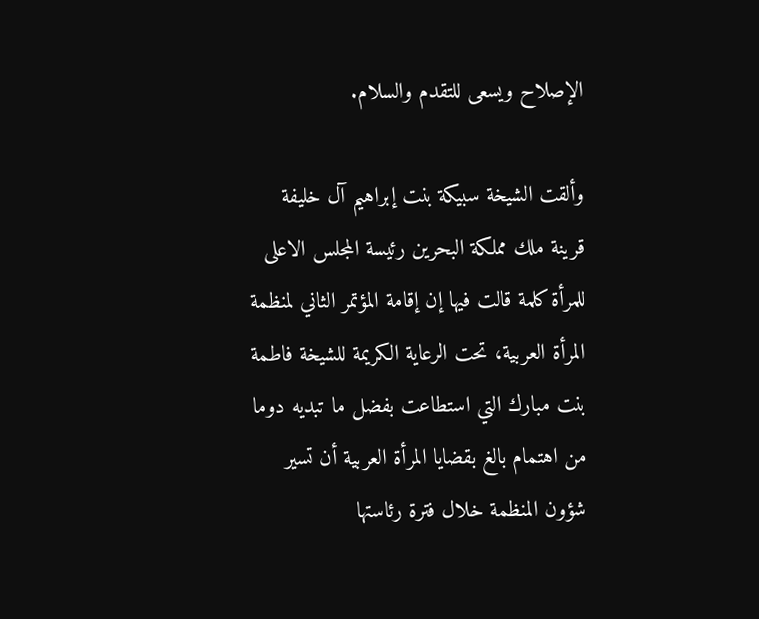الإصلاح ويسعى للتقدم والسلام.

وألقت الشيخة سبيكة بنت إبراهيم آل خليفة قرينة ملك مملكة البحرين رئيسة المجلس الاعلى للمرأة كلمة قالت فيها إن إقامة المؤتمر الثاني لمنظمة المرأة العربية، تحت الرعاية الكريمة للشيخة فاطمة بنت مبارك التي استطاعت بفضل ما تبديه دوما من اهتمام بالغ بقضايا المرأة العربية أن تسير شؤون المنظمة خلال فترة رئاستها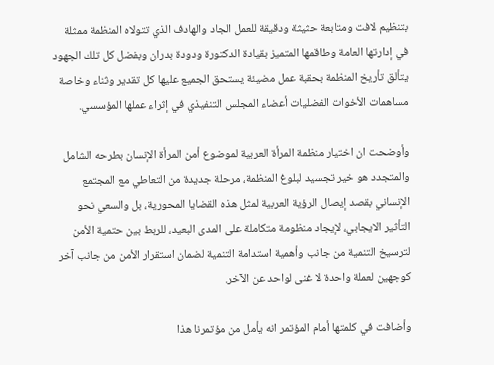بتنظيم لافت ومتابعة حثيثة ودقيقة للعمل الجاد والهادف الذي تتولاه المنظمة ممثلة في إدارتها العامة وطاقمها المتميز بقيادة الدكتورة ودودة بدران وبفضل كل تلك الجهود يتألق تأريخ المنظمة بحقبة عمل مضيئة يستحق الجميع عليها كل تقدير وثناء وخاصة مساهمات الأخوات الفضليات أعضاء المجلس التنفيذي في إثراء عملها المؤسسي.

وأوضحت ان اختيار منظمة المرأة العربية لموضوع أمن المرأة الإنسان بطرحه الشامل والمتجدد هو خير تجسيد لبلوغ المنظمة، مرحلة جديدة من التعاطي مع المجتمع الإنساني بقصد إيصال الرؤية العربية لمثل هذه القضايا المحورية، بل والسعي نحو التأثير الايجابي، لإيجاد منظومة متكاملة على المدى البعيد، للربط بين حتمية الأمن لترسيخ التنمية من جانب وأهمية استدامة التنمية لضمان استقرار الأمن من جانب آخر كوجهين لعملة واحدة لا غنى لواحد عن الآخر.

وأضافت في كلمتها أمام المؤتمر انه يأمل من مؤتمرنا هذا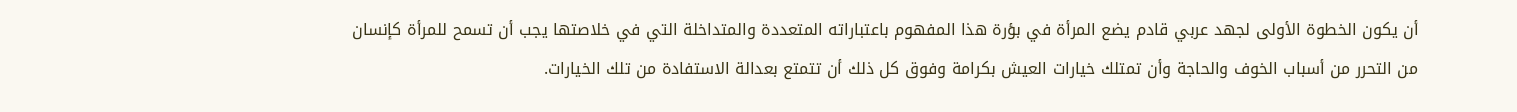أن يكون الخطوة الأولى لجهد عربي قادم يضع المرأة في بؤرة هذا المفهوم باعتباراته المتعددة والمتداخلة التي في خلاصتها يجب أن تسمح للمرأة كإنسان من التحرر من أسباب الخوف والحاجة وأن تمتلك خيارات العيش بكرامة وفوق كل ذلك أن تتمتع بعدالة الاستفادة من تلك الخيارات.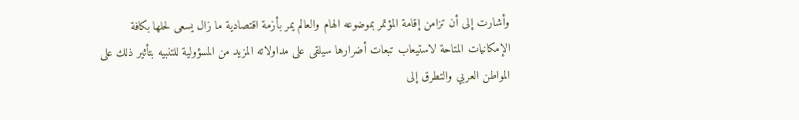وأشارت إلى أن تزامن إقامة المؤتمر بموضوعه الهام والعالم يمر بأزمة اقتصادية ما زال يسعى لحلها بكافة الإمكانيات المتاحة لاستيعاب تبعات أضرارها سيلقى على مداولاته المزيد من المسؤولية للتنبيه بتأثير ذلك على المواطن العربي والتطرق إلى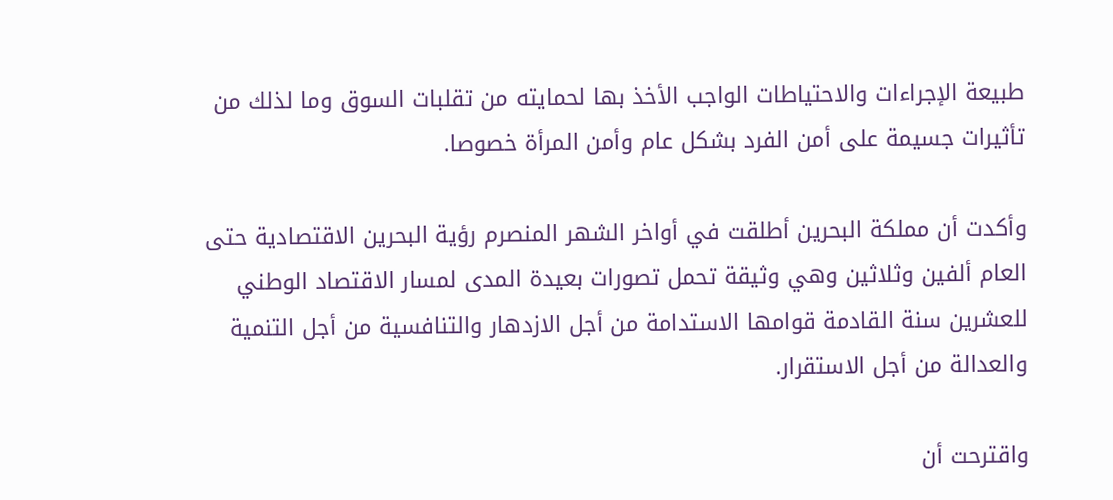طبيعة الإجراءات والاحتياطات الواجب الأخذ بها لحمايته من تقلبات السوق وما لذلك من تأثيرات جسيمة على أمن الفرد بشكل عام وأمن المرأة خصوصا.

وأكدت أن مملكة البحرين أطلقت في أواخر الشهر المنصرم رؤية البحرين الاقتصادية حتى العام ألفين وثلاثين وهي وثيقة تحمل تصورات بعيدة المدى لمسار الاقتصاد الوطني للعشرين سنة القادمة قوامها الاستدامة من أجل الازدهار والتنافسية من أجل التنمية والعدالة من أجل الاستقرار.

واقترحت أن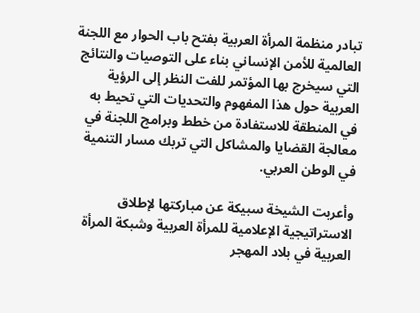تبادر منظمة المرأة العربية بفتح باب الحوار مع اللجنة العالمية للأمن الإنساني بناء على التوصيات والنتائج التي سيخرج بها المؤتمر للفت النظر إلى الرؤية العربية حول هذا المفهوم والتحديات التي تحيط به في المنطقة للاستفادة من خطط وبرامج اللجنة في معالجة القضايا والمشاكل التي تربك مسار التنمية في الوطن العربي.

وأعربت الشيخة سبيكة عن مباركتها لإطلاق الاستراتيجية الإعلامية للمرأة العربية وشبكة المرأة العربية في بلاد المهجر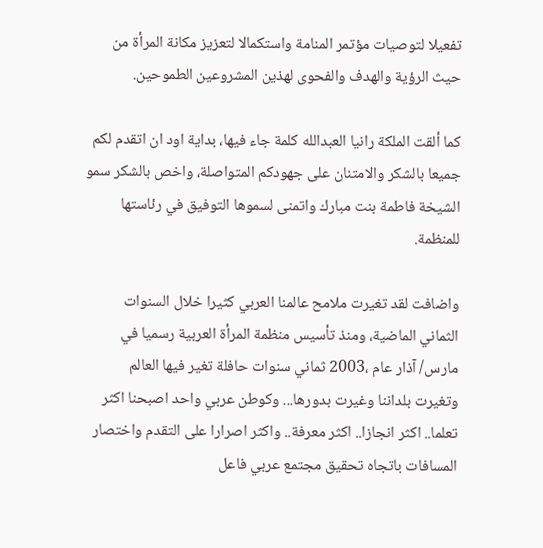تفعيلا لتوصيات مؤتمر المنامة واستكمالا لتعزيز مكانة المرأة من حيث الرؤية والهدف والفحوى لهذين المشروعين الطموحين.

كما ألقت الملكة رانيا العبدالله كلمة جاء فيها، بداية اود ان اتقدم لكم جميعا بالشكر والامتنان على جهودكم المتواصلة، واخص بالشكر سمو الشيخة فاطمة بنت مبارك واتمنى لسموها التوفيق في رئاستها للمنظمة.

واضافت لقد تغيرت ملامح عالمنا العربي كثيرا خلال السنوات الثماني الماضية، ومنذ تأسيس منظمة المرأة العربية رسميا في مارس/ آذار عام ،2003 ثماني سنوات حافلة تغير فيها العالم وتغيرت بلداننا وغيرت بدورها... وكوطن عربي واحد اصبحنا اكثر تعلما.. اكثر انجازا.. اكثر معرفة.. واكثر اصرارا على التقدم واختصار المسافات باتجاه تحقيق مجتمع عربي فاعل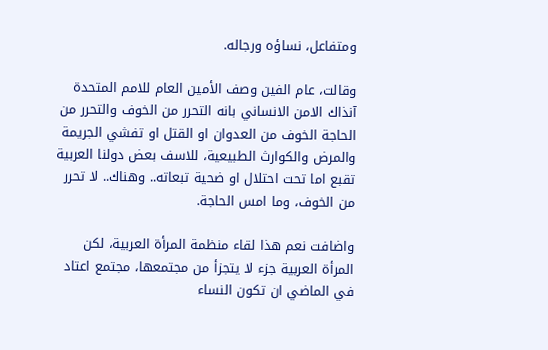ومتفاعل، نساؤه ورجاله.

وقالت، عام الفين وصف الأمين العام للامم المتحدة آنذاك الامن الانساني بانه التحرر من الخوف والتحرر من الحاجة الخوف من العدوان او القتل او تفشي الجريمة والمرض والكوارث الطبيعية، للاسف بعض دولنا العربية تقبع اما تحت احتلال او ضحية تبعاته.. وهناك.. لا تحرر من الخوف، وما امس الحاجة.

واضافت نعم هذا لقاء منظمة المرأة العربية، لكن المرأة العربية جزء لا يتجزأ من مجتمعها، مجتمع اعتاد في الماضي ان تكون النساء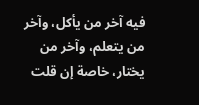فيه آخر من يأكل، وآخر من يتعلم، وآخر من يختار، خاصة إن قلت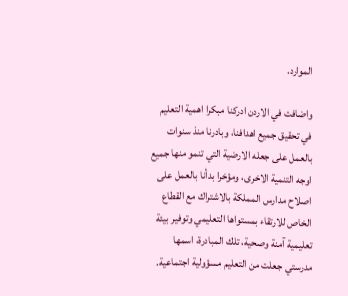الموارد.

واضافت في الاردن ادركنا مبكرا اهمية التعليم في تحقيق جميع اهدافنا، وبادرنا منذ سنوات بالعمل على جعله الارضية التي تنمو منها جميع اوجه التنمية الاخرى، ومؤخرا بدأنا بالعمل على اصلاح مدارس المملكة بالاشتراك مع القطاع الخاص للارتقاء بمستواها التعليمي وتوفير بيئة تعليمية آمنة وصحية، تلك المبادرة، اسمها مدرستي جعلت من التعليم مسؤولية اجتماعية.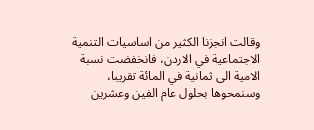وقالت انجزنا الكثير من اساسيات التنمية الاجتماعية في الاردن، فانخفضت نسبة الامية الى ثمانية في المائة تقريبا، وسنمحوها بحلول عام الفين وعشرين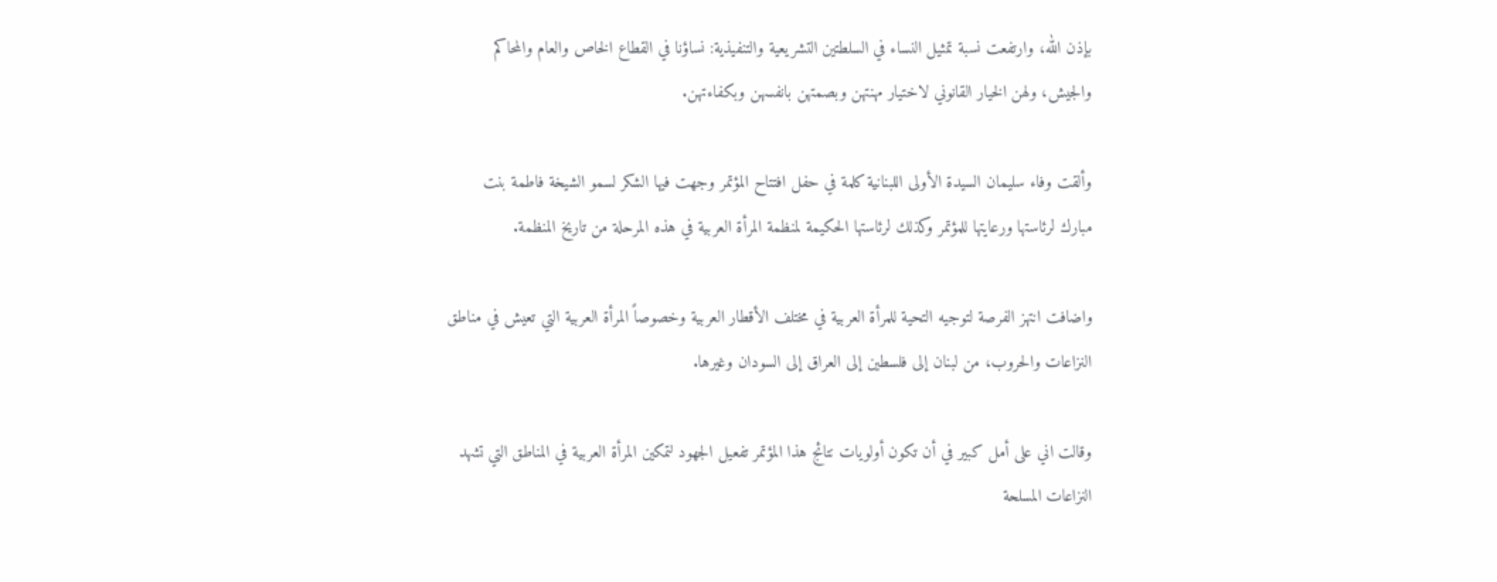بإذن الله، وارتفعت نسبة تمثيل النساء في السلطتين التشريعية والتنفيذية: نساؤنا في القطاع الخاص والعام والمحاكم والجيش، ولهن الخيار القانوني لاختيار مهنتهن وبصمتهن بانفسهن وبكفاءتهن.

وألقت وفاء سليمان السيدة الأولى اللبنانية كلمة في حفل افتتاح المؤتمر وجهت فيها الشكر لسمو الشيخة فاطمة بنت مبارك لرئاستها ورعايتها للمؤتمر وكذلك لرئاستها الحكيمة لمنظمة المرأة العربية في هذه المرحلة من تاريخ المنظمة.

واضافت انتهز الفرصة لتوجيه التحية للمرأة العربية في مختلف الأقطار العربية وخصوصاً المرأة العربية التي تعيش في مناطق النزاعات والحروب، من لبنان إلى فلسطين إلى العراق إلى السودان وغيرها.

وقالت اني على أمل كبير في أن تكون أولويات نتائج هذا المؤتمر تفعيل الجهود لتمكين المرأة العربية في المناطق التي تشهد النزاعات المسلحة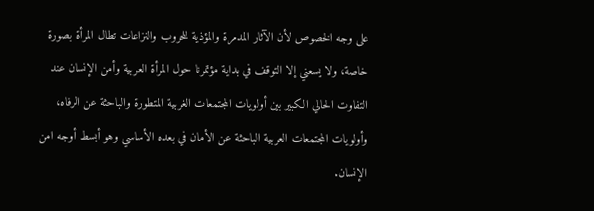على وجه الخصوص لأن الآثار المدمرة والمؤذية للحروب والنزاعات تطال المرأة بصورة خاصة، ولا يسعني إلا التوقف في بداية مؤتمرنا حول المرأة العربية وأمن الإنسان عند التفاوت الحالي الكبير بين أولويات المجتمعات الغربية المتطورة والباحثة عن الرفاه، وأولويات المجتمعات العربية الباحثة عن الأمان في بعده الأساسي وهو أبسط أوجه امن الإنسان.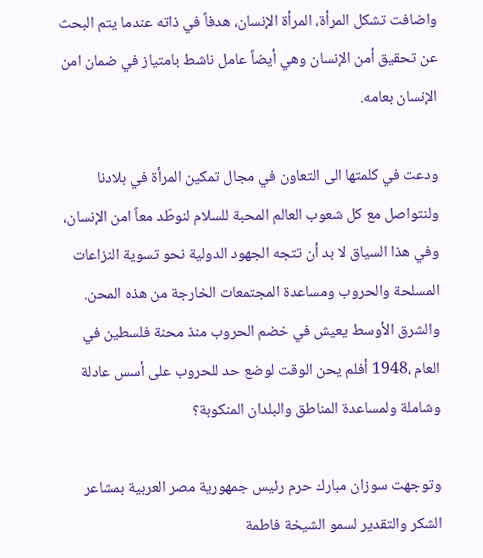واضافت تشكل المرأة، المرأة الإنسان، هدفاً في ذاته عندما يتم البحث عن تحقيق أمن الإنسان وهي أيضاً عامل ناشط بامتياز في ضمان امن الإنسان بعامه.

ودعت في كلمتها الى التعاون في مجال تمكين المرأة في بلادنا ولنتواصل مع كل شعوب العالم المحبة للسلام لنوطّد معاً امن الإنسان، وفي هذا السياق لا بد أن تتجه الجهود الدولية نحو تسوية النزاعات المسلحة والحروب ومساعدة المجتمعات الخارجة من هذه المحن. والشرق الأوسط يعيش في خضم الحروب منذ محنة فلسطين في العام ،1948 أفلم يحن الوقت لوضع حد للحروب على أسس عادلة وشاملة ولمساعدة المناطق والبلدان المنكوبة؟

وتوجهت سوزان مبارك حرم رئيس جمهورية مصر العربية بمشاعر الشكر والتقدير لسمو الشيخة فاطمة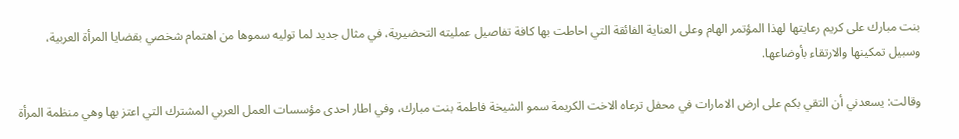بنت مبارك على كريم رعايتها لهذا المؤتمر الهام وعلى العناية الفائقة التي احاطت بها كافة تفاصيل عمليته التحضيرية، في مثال جديد لما توليه سموها من اهتمام شخصي بقضايا المرأة العربية، وسبيل تمكينها والارتقاء بأوضاعها.

وقالت: يسعدني أن التقي بكم على ارض الامارات في محفل ترعاه الاخت الكريمة سمو الشيخة فاطمة بنت مبارك، وفي اطار احدى مؤسسات العمل العربي المشترك التي اعتز بها وهي منظمة المرأة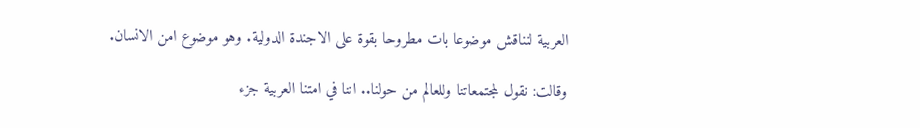العربية لنناقش موضوعا بات مطروحا بقوة على الاجندة الدولية. وهو موضوع امن الانسان.

وقالت: نقول لمجتمعاتنا وللعالم من حولنا.. اننا في امتنا العربية جزء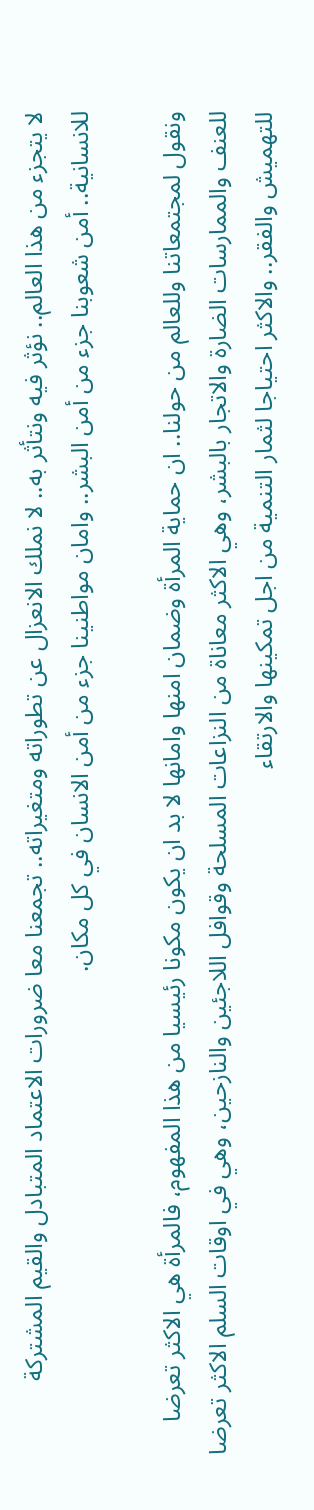لا يتجزء من هذا العالم.. نؤثر فيه ونتأثر به.. لا نملك الانعزال عن تطوراته ومتغيراته.. تجمعنا معا ضرورات الاعتماد المتبادل والقيم المشتركة للانسانية.. أمن شعوبنا جزء من أمن البشر.. وامان مواطنينا جزء من أمن الانسان في كل مكان.

ونقول لمجتمعاتنا وللعالم من حولنا.. ان حماية المرأة وضمان امنها وامانها لا بد ان يكون مكونا رئيسيا من هذا المفهوم، فالمرأة هي الاكثر تعرضا للعنف والممارسات الضارة والاتجار بالبشر، وهي الاكثر معاناة من النزاعات المسلحة وقوافل اللاجئين والنازحين، وهي في اوقات السلم الاكثر تعرضا للتهميش والفقر.. والاكثر احتياجا لثمار التنمية من اجل تمكينها والارتقاء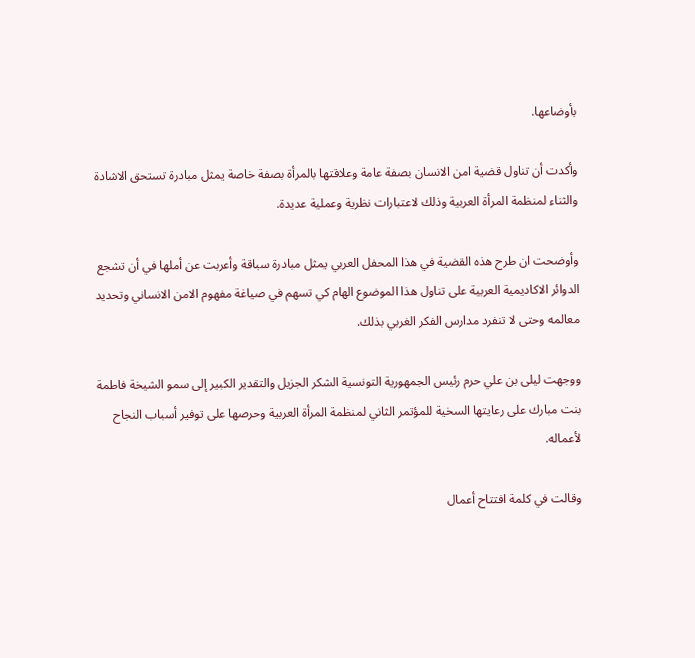بأوضاعها.

وأكدت أن تناول قضية امن الانسان بصفة عامة وعلاقتها بالمرأة بصفة خاصة يمثل مبادرة تستحق الاشادة والثناء لمنظمة المرأة العربية وذلك لاعتبارات نظرية وعملية عديدة.

وأوضحت ان طرح هذه القضية في هذا المحفل العربي يمثل مبادرة سباقة وأعربت عن أملها في أن تشجع الدوائر الاكاديمية العربية على تناول هذا الموضوع الهام كي تسهم في صياغة مفهوم الامن الانساني وتحديد معالمه وحتى لا تنفرد مدارس الفكر الغربي بذلك.

ووجهت ليلى بن علي حرم رئيس الجمهورية التونسية الشكر الجزيل والتقدير الكبير إلى سمو الشيخة فاطمة بنت مبارك على رعايتها السخية للمؤتمر الثاني لمنظمة المرأة العربية وحرصها على توفير أسباب النجاح لأعماله.

وقالت في كلمة افتتاح أعمال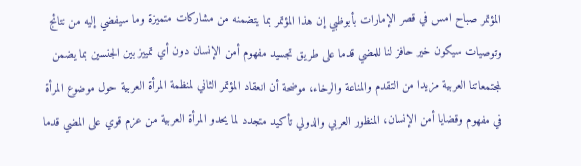المؤتمر صباح امس في قصر الإمارات بأبوظبي إن هذا المؤتمر بما يتضمنه من مشاركات متميزة وما سيفضي إليه من نتائج وتوصيات سيكون خير حافز لنا للمضي قدما على طريق تجسيد مفهوم أمن الإنسان دون أي تمييز بين الجنسين بما يضمن لمجتمعاتنا العربية مزيدا من التقدم والمناعة والرخاء، موضحة أن انعقاد المؤتمر الثاني لمنظمة المرأة العربية حول موضوع المرأة في مفهوم وقضايا أمن الإنسان، المنظور العربي والدولي تأكيد متجدد لما يحدو المرأة العربية من عزم قوي على المضي قدما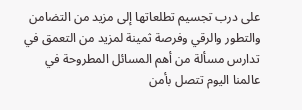على درب تجسيم تطلعاتها إلى مزيد من التضامن والتطور والرقي وفرصة ثمينة لمزيد من التعمق في تدارس مسألة من أهم المسائل المطروحة في عالمنا اليوم تتصل بأمن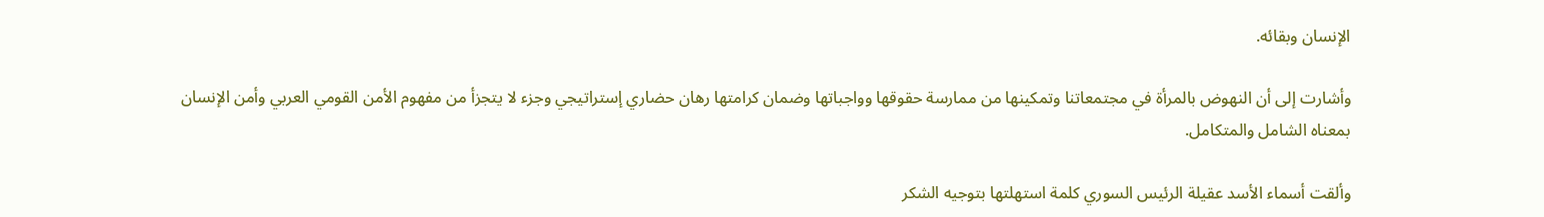الإنسان وبقائه.

وأشارت إلى أن النهوض بالمرأة في مجتمعاتنا وتمكينها من ممارسة حقوقها وواجباتها وضمان كرامتها رهان حضاري إستراتيجي وجزء لا يتجزأ من مفهوم الأمن القومي العربي وأمن الإنسان بمعناه الشامل والمتكامل.

وألقت أسماء الأسد عقيلة الرئيس السوري كلمة استهلتها بتوجيه الشكر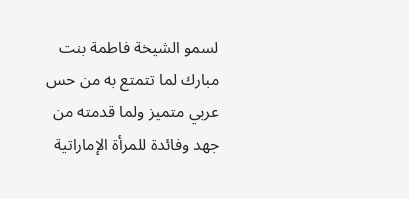لسمو الشيخة فاطمة بنت مبارك لما تتمتع به من حس عربي متميز ولما قدمته من جهد وفائدة للمرأة الإماراتية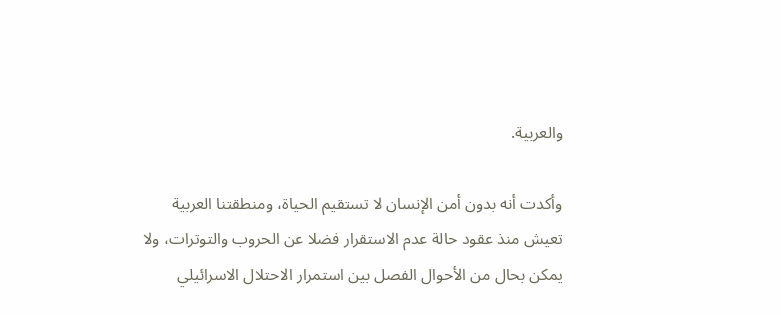والعربية.

وأكدت أنه بدون أمن الإنسان لا تستقيم الحياة، ومنطقتنا العربية تعيش منذ عقود حالة عدم الاستقرار فضلا عن الحروب والتوترات، ولا يمكن بحال من الأحوال الفصل بين استمرار الاحتلال الاسرائيلي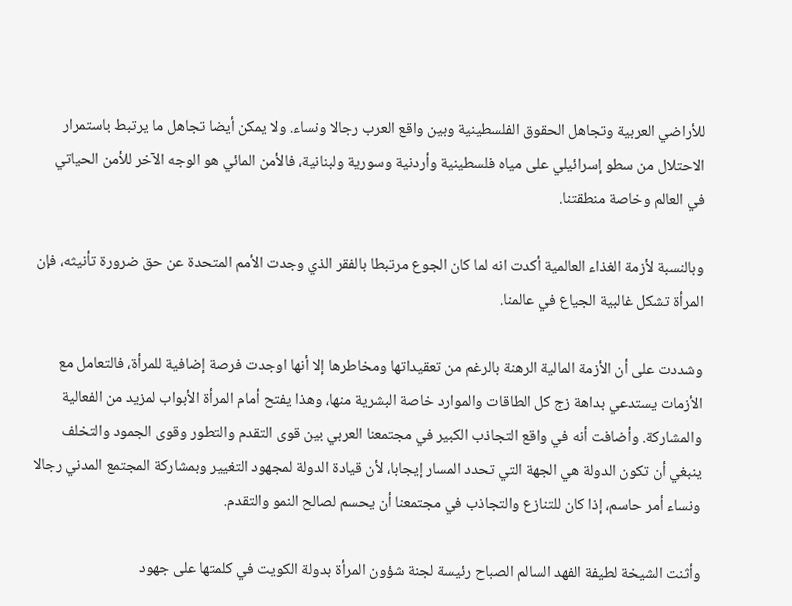للأراضي العربية وتجاهل الحقوق الفلسطينية وبين واقع العرب رجالا ونساء. ولا يمكن أيضا تجاهل ما يرتبط باستمرار الاحتلال من سطو إسرائيلي على مياه فلسطينية وأردنية وسورية ولبنانية، فالأمن المائي هو الوجه الآخر للأمن الحياتي في العالم وخاصة منطقتنا.

وبالنسبة لأزمة الغذاء العالمية أكدت انه لما كان الجوع مرتبطا بالفقر الذي وجدت الأمم المتحدة عن حق ضرورة تأنيثه، فإن المرأة تشكل غالبية الجياع في عالمنا.

وشددت على أن الأزمة المالية الرهنة بالرغم من تعقيداتها ومخاطرها إلا أنها اوجدت فرصة إضافية للمرأة، فالتعامل مع الأزمات يستدعي بداهة زج كل الطاقات والموارد خاصة البشرية منها، وهذا يفتح أمام المرأة الأبواب لمزيد من الفعالية والمشاركة. وأضافت أنه في واقع التجاذب الكبير في مجتمعنا العربي بين قوى التقدم والتطور وقوى الجمود والتخلف ينبغي أن تكون الدولة هي الجهة التي تحدد المسار إيجابا، لأن قيادة الدولة لمجهود التغيير وبمشاركة المجتمع المدني رجالا ونساء أمر حاسم، إذا كان للتنازع والتجاذب في مجتمعنا أن يحسم لصالح النمو والتقدم.

وأثنت الشيخة لطيفة الفهد السالم الصباح رئيسة لجنة شؤون المرأة بدولة الكويت في كلمتها على جهود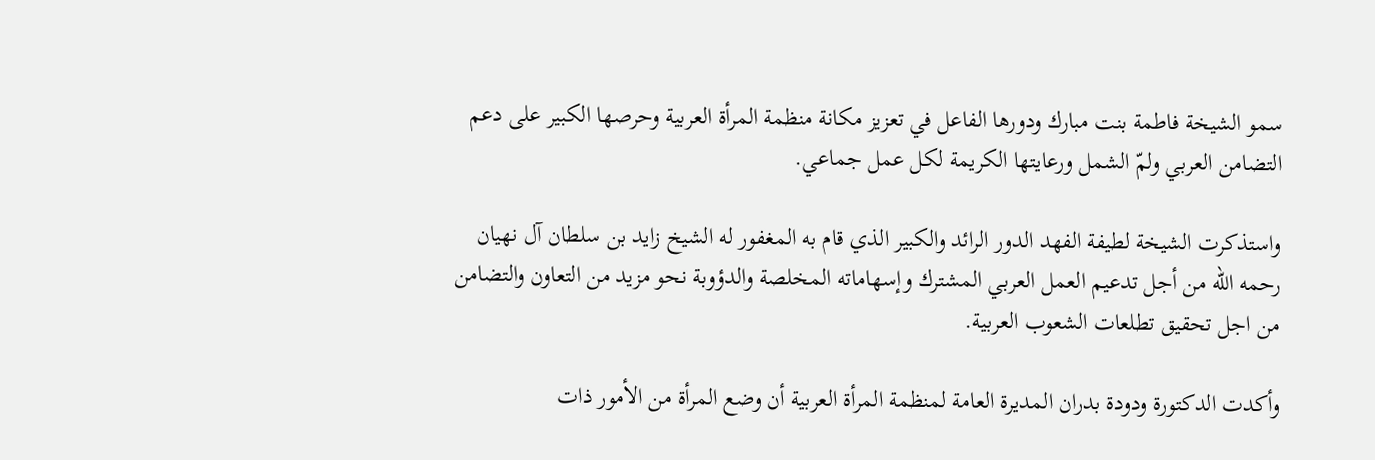سمو الشيخة فاطمة بنت مبارك ودورها الفاعل في تعزيز مكانة منظمة المرأة العربية وحرصها الكبير على دعم التضامن العربي ولمّ الشمل ورعايتها الكريمة لكل عمل جماعي.

واستذكرت الشيخة لطيفة الفهد الدور الرائد والكبير الذي قام به المغفور له الشيخ زايد بن سلطان آل نهيان رحمه الله من أجل تدعيم العمل العربي المشترك وإسهاماته المخلصة والدؤوبة نحو مزيد من التعاون والتضامن من اجل تحقيق تطلعات الشعوب العربية.

وأكدت الدكتورة ودودة بدران المديرة العامة لمنظمة المرأة العربية أن وضع المرأة من الأمور ذات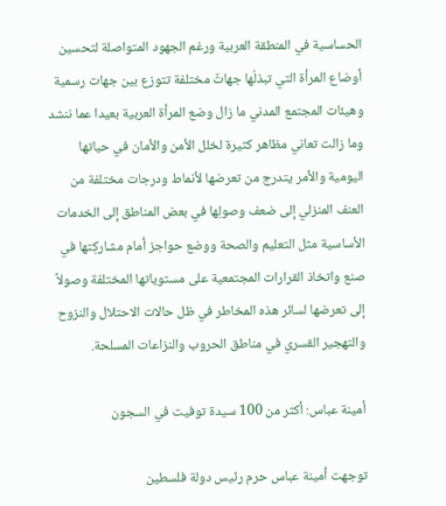الحساسية في المنطقة العربية ورغم الجهود المتواصلة لتحسين أوضاع المرأة التي تبذلُها جهاتٌ مختلفة تتوزع بين جهات رسمية وهيئات المجتمع المدني ما زال وضع المرأة العربية بعيدا عما ننشد وما زالت تعاني مظاهر كثيرة لخلل الأمن والأمان في حياتها اليومية والأمر يتدرج من تعرضها لأنماط ودرجات مختلفة من العنف المنزلي إلى ضعف وصولِها في بعض المناطق إلى الخدمات الأساسية مثل التعليم والصحة ووضع حواجز أمام مشاركِتها في صنع واتخاذ القرارات المجتمعية على مستوياتها المختلفة وصولاً إلى تعرضها لسائر هذه المخاطر في ظل حالات الاحتلال والنزوح والتهجير القسري في مناطق الحروب والنزاعات المسلحة.

أمينة عباس: أكثر من 100 سيدة توفيت في السجون

توجهت أمينة عباس حرم رئيس دولة فلسطين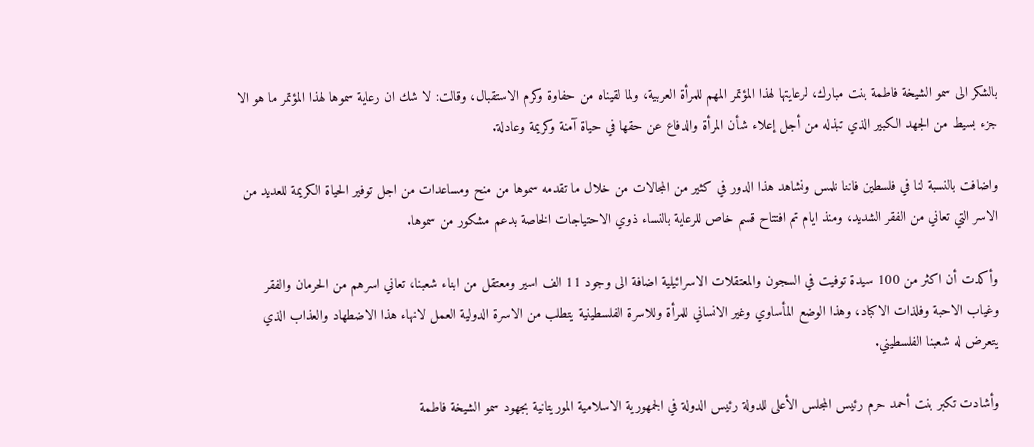بالشكر الى سمو الشيخة فاطمة بنت مبارك، لرعايتها لهذا المؤتمر المهم للمرأة العربية، ولما لقيناه من حفاوة وكرم الاستقبال، وقالت: لا شك ان رعاية سموها لهذا المؤتمر ما هو الا جزء بسيط من الجهد الكبير الذي تبذله من أجل إعلاء شأن المرأة والدفاع عن حقها في حياة آمنة وكريمة وعادلة.

واضافت بالنسبة لنا في فلسطين فاننا نلمس ونشاهد هذا الدور في كثير من المجالات من خلال ما تقدمه سموها من منح ومساعدات من اجل توفير الحياة الكريمة للعديد من الاسر التي تعاني من الفقر الشديد، ومنذ ايام تم افتتاح قسم خاص للرعاية بالنساء ذوي الاحتياجات الخاصة بدعم مشكور من سموها.

وأكدت أن اكثر من 100 سيدة توفيت في السجون والمعتقلات الاسرائيلية اضافة الى وجود 11 الف اسير ومعتقل من ابناء شعبنا، تعاني اسرهم من الحرمان والفقر وغياب الاحبة وفلذات الاكباد، وهذا الوضع المأساوي وغير الانساني للمرأة وللاسرة الفلسطينية يتطلب من الاسرة الدولية العمل لانهاء هذا الاضطهاد والعذاب الذي يتعرض له شعبنا الفلسطيني.

وأشادت تكبر بنت أحمد حرم رئيس المجلس الأعلى للدولة رئيس الدولة في الجمهورية الاسلامية الموريتانية بجهود سمو الشيخة فاطمة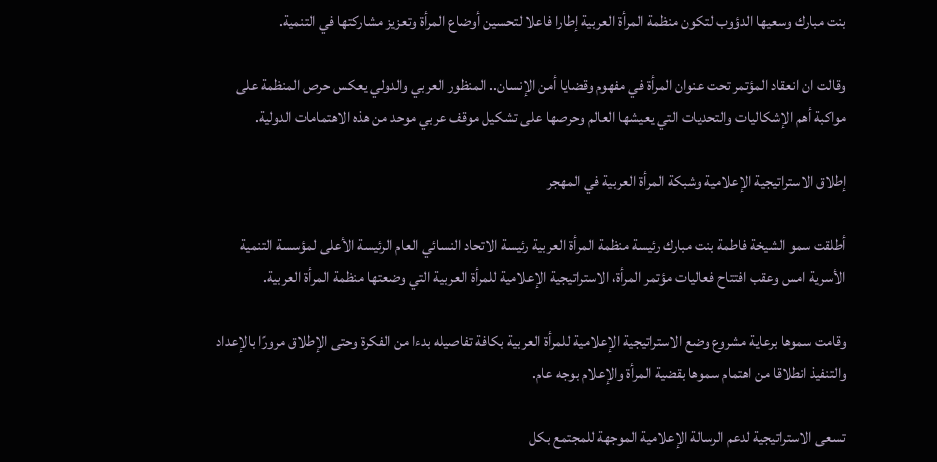بنت مبارك وسعيها الدؤوب لتكون منظمة المرأة العربية إطارا فاعلا لتحسين أوضاع المرأة وتعزيز مشاركتها في التنمية.

وقالت ان انعقاد المؤتمر تحت عنوان المرأة في مفهوم وقضايا أمن الإنسان.. المنظور العربي والدولي يعكس حرص المنظمة على مواكبة أهم الإشكاليات والتحديات التي يعيشها العالم وحرصها على تشكيل موقف عربي موحد من هذه الاهتمامات الدولية.

إطلاق الاستراتيجية الإعلامية وشبكة المرأة العربية في المهجر

أطلقت سمو الشيخة فاطمة بنت مبارك رئيسة منظمة المرأة العربية رئيسة الاتحاد النسائي العام الرئيسة الأعلى لمؤسسة التنمية الأسرية امس وعقب افتتاح فعاليات مؤتمر المرأة، الاستراتيجية الإعلامية للمرأة العربية التي وضعتها منظمة المرأة العربية.

وقامت سموها برعاية مشروع وضع الاستراتيجية الإعلامية للمرأة العربية بكافة تفاصيله بدءا من الفكرة وحتى الإطلاق مرورًا بالإعداد والتنفيذ انطلاقا من اهتمام سموها بقضية المرأة والإعلام بوجه عام.

تسعى الاستراتيجية لدعم الرسالة الإعلامية الموجهة للمجتمع بكل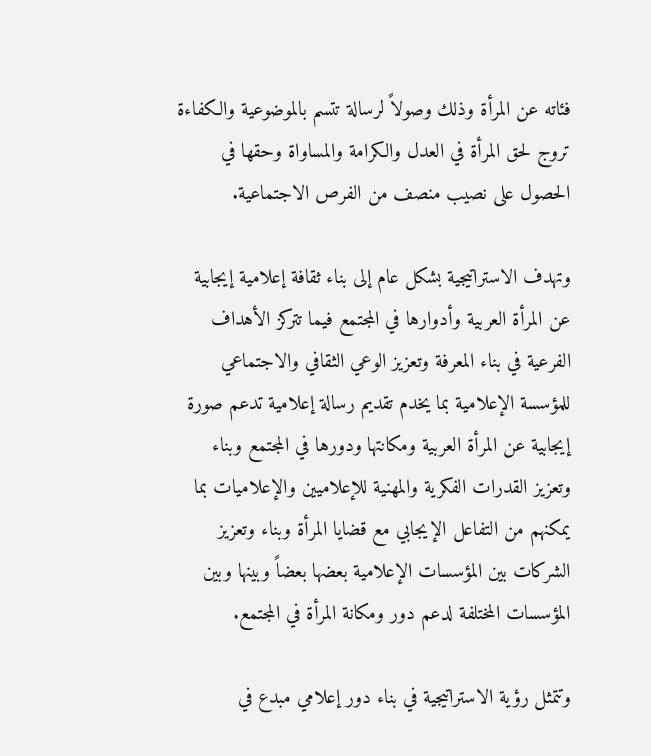فئاته عن المرأة وذلك وصولاً لرسالة تتسم بالموضوعية والكفاءة تروج لحق المرأة في العدل والكرامة والمساواة وحقها في الحصول على نصيب منصف من الفرص الاجتماعية.

وتهدف الاستراتيجية بشكل عام إلى بناء ثقافة إعلامية إيجابية عن المرأة العربية وأدوارها في المجتمع فيما تتركز الأهداف الفرعية في بناء المعرفة وتعزيز الوعي الثقافي والاجتماعي للمؤسسة الإعلامية بما يخدم تقديم رسالة إعلامية تدعم صورة إيجابية عن المرأة العربية ومكانتها ودورها في المجتمع وبناء وتعزيز القدرات الفكرية والمهنية للإعلاميين والإعلاميات بما يمكنهم من التفاعل الإيجابي مع قضايا المرأة وبناء وتعزيز الشركات بين المؤسسات الإعلامية بعضها بعضاً وبينها وبين المؤسسات المختلفة لدعم دور ومكانة المرأة في المجتمع.

وتتمثل رؤية الاستراتيجية في بناء دور إعلامي مبدع في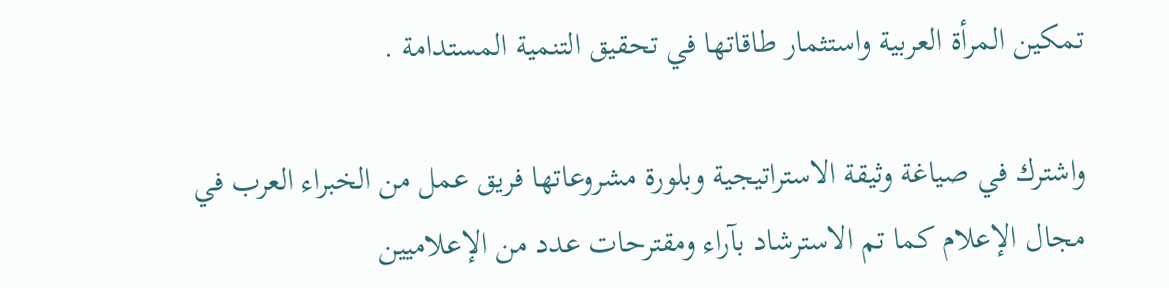تمكين المرأة العربية واستثمار طاقاتها في تحقيق التنمية المستدامة .

واشترك في صياغة وثيقة الاستراتيجية وبلورة مشروعاتها فريق عمل من الخبراء العرب في مجال الإعلام كما تم الاسترشاد بآراء ومقترحات عدد من الإعلاميين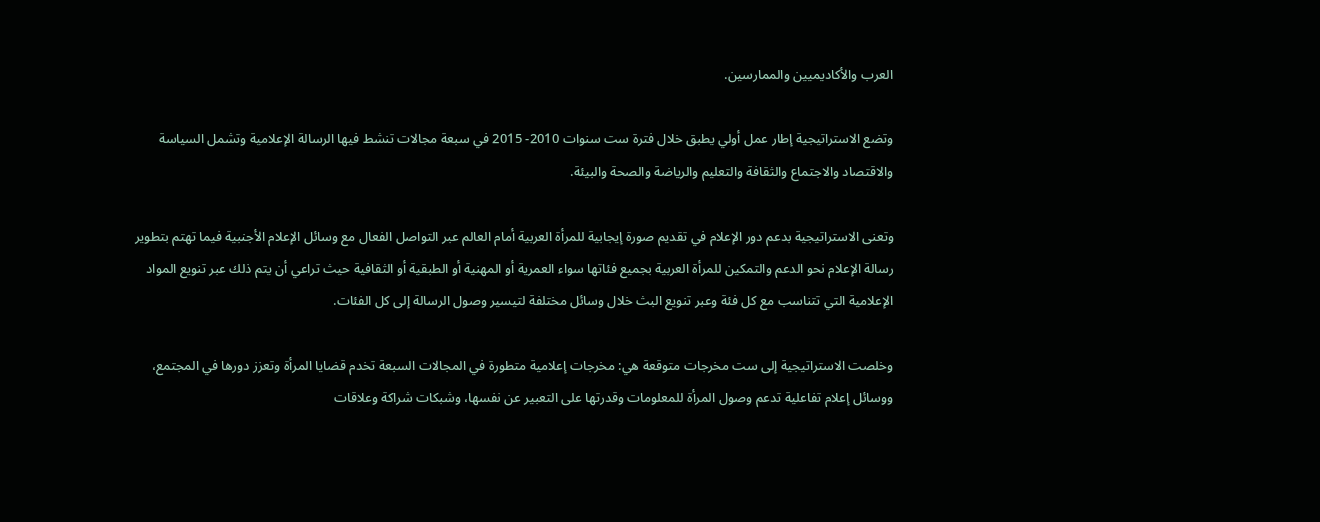العرب والأكاديميين والممارسين.

وتضع الاستراتيجية إطار عمل أولي يطبق خلال فترة ست سنوات 2010- 2015 في سبعة مجالات تنشط فيها الرسالة الإعلامية وتشمل السياسة والاقتصاد والاجتماع والثقافة والتعليم والرياضة والصحة والبيئة.

وتعنى الاستراتيجية بدعم دور الإعلام في تقديم صورة إيجابية للمرأة العربية أمام العالم عبر التواصل الفعال مع وسائل الإعلام الأجنبية فيما تهتم بتطوير رسالة الإعلام نحو الدعم والتمكين للمرأة العربية بجميع فئاتها سواء العمرية أو المهنية أو الطبقية أو الثقافية حيث تراعي أن يتم ذلك عبر تنويع المواد الإعلامية التي تتناسب مع كل فئة وعبر تنويع البث خلال وسائل مختلفة لتيسير وصول الرسالة إلى كل الفئات.

وخلصت الاستراتيجية إلى ست مخرجات متوقعة هي: مخرجات إعلامية متطورة في المجالات السبعة تخدم قضايا المرأة وتعزز دورها في المجتمع، ووسائل إعلام تفاعلية تدعم وصول المرأة للمعلومات وقدرتها على التعبير عن نفسها، وشبكات شراكة وعلاقات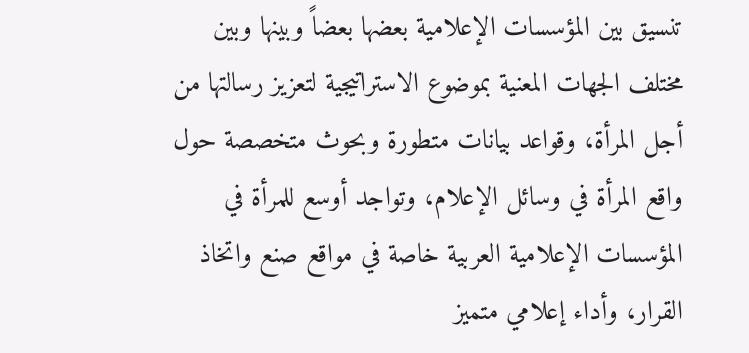تنسيق بين المؤسسات الإعلامية بعضها بعضاً وبينها وبين مختلف الجهات المعنية بموضوع الاستراتيجية لتعزيز رسالتها من أجل المرأة، وقواعد بيانات متطورة وبحوث متخصصة حول واقع المرأة في وسائل الإعلام، وتواجد أوسع للمرأة في المؤسسات الإعلامية العربية خاصة في مواقع صنع واتخاذ القرار، وأداء إعلامي متميز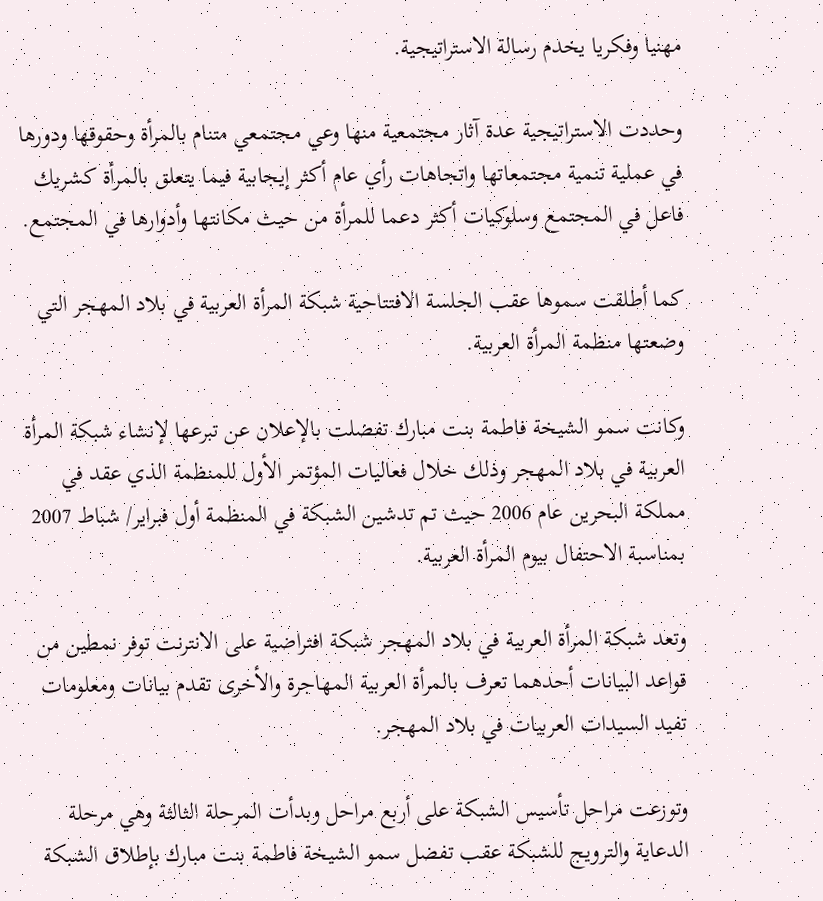مهنيا وفكريا يخدم رسالة الاستراتيجية.

وحددت الاستراتيجية عدة آثار مجتمعية منها وعي مجتمعي متنام بالمرأة وحقوقها ودورها في عملية تنمية مجتمعاتها واتجاهات رأي عام أكثر إيجابية فيما يتعلق بالمرأة كشريك فاعل في المجتمع وسلوكيات أكثر دعما للمرأة من حيث مكانتها وأدوارها في المجتمع.

كما أطلقت سموها عقب الجلسة الافتتاحية شبكة المرأة العربية في بلاد المهجر التي وضعتها منظمة المرأة العربية.

وكانت سمو الشيخة فاطمة بنت مبارك تفضلت بالإعلان عن تبرعها لإنشاء شبكة المرأة العربية في بلاد المهجر وذلك خلال فعاليات المؤتمر الأول للمنظمة الذي عقد في مملكة البحرين عام 2006 حيث تم تدشين الشبكة في المنظمة أول فبراير/ شباط 2007 بمناسبة الاحتفال بيوم المرأة العربية.

وتعد شبكة المرأة العربية في بلاد المهجر شبكة افتراضية على الانترنت توفر نمطين من قواعد البيانات أحدهما تعرف بالمرأة العربية المهاجرة والأخرى تقدم بيانات ومعلومات تفيد السيدات العربيات في بلاد المهجر.

وتوزعت مراحل تأسيس الشبكة على أربع مراحل وبدأت المرحلة الثالثة وهي مرحلة الدعاية والترويج للشبكة عقب تفضل سمو الشيخة فاطمة بنت مبارك بإطلاق الشبكة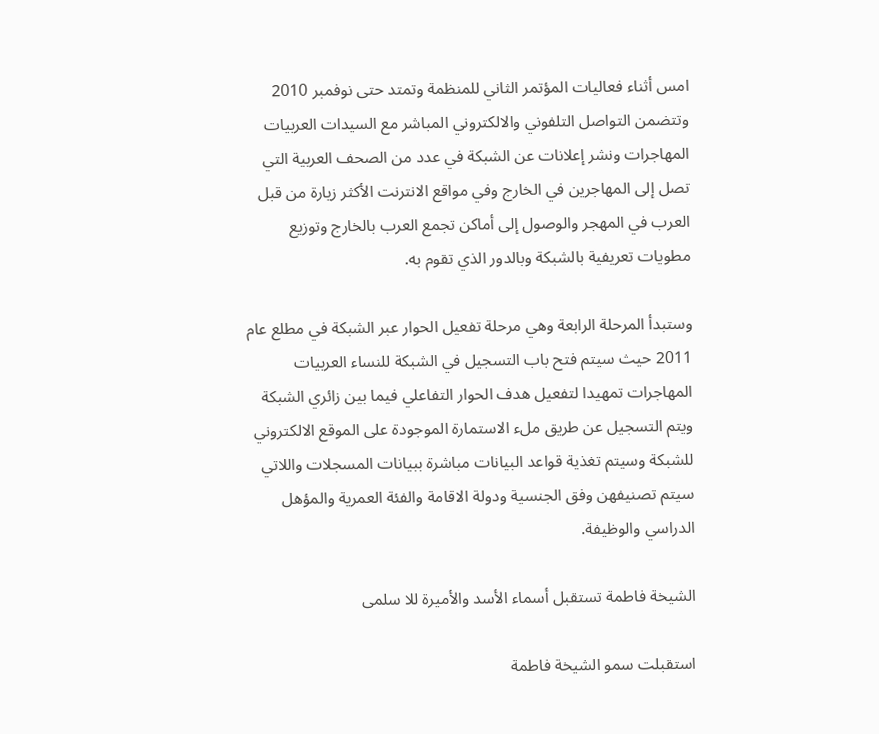امس أثناء فعاليات المؤتمر الثاني للمنظمة وتمتد حتى نوفمبر 2010 وتتضمن التواصل التلفوني والالكتروني المباشر مع السيدات العربيات المهاجرات ونشر إعلانات عن الشبكة في عدد من الصحف العربية التي تصل إلى المهاجرين في الخارج وفي مواقع الانترنت الأكثر زيارة من قبل العرب في المهجر والوصول إلى أماكن تجمع العرب بالخارج وتوزيع مطويات تعريفية بالشبكة وبالدور الذي تقوم به.

وستبدأ المرحلة الرابعة وهي مرحلة تفعيل الحوار عبر الشبكة في مطلع عام 2011 حيث سيتم فتح باب التسجيل في الشبكة للنساء العربيات المهاجرات تمهيدا لتفعيل هدف الحوار التفاعلي فيما بين زائري الشبكة ويتم التسجيل عن طريق ملء الاستمارة الموجودة على الموقع الالكتروني للشبكة وسيتم تغذية قواعد البيانات مباشرة ببيانات المسجلات واللاتي سيتم تصنيفهن وفق الجنسية ودولة الاقامة والفئة العمرية والمؤهل الدراسي والوظيفة.

الشيخة فاطمة تستقبل أسماء الأسد والأميرة للا سلمى

استقبلت سمو الشيخة فاطمة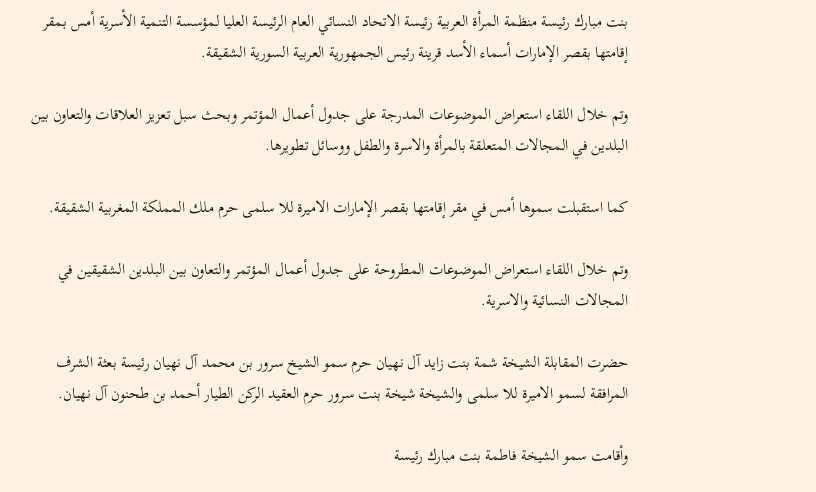بنت مبارك رئيسة منظمة المرأة العربية رئيسة الاتحاد النسائي العام الرئيسة العليا لمؤسسة التنمية الأسرية أمس بمقر إقامتها بقصر الإمارات أسماء الأسد قرينة رئيس الجمهورية العربية السورية الشقيقة.

وتم خلال اللقاء استعراض الموضوعات المدرجة على جدول أعمال المؤتمر وبحث سبل تعزيز العلاقات والتعاون بين البلدين في المجالات المتعلقة بالمرأة والاسرة والطفل ووسائل تطويرها.

كما استقبلت سموها أمس في مقر إقامتها بقصر الإمارات الاميرة للا سلمى حرم ملك المملكة المغربية الشقيقة.

وتم خلال اللقاء استعراض الموضوعات المطروحة على جدول أعمال المؤتمر والتعاون بين البلدين الشقيقين في المجالات النسائية والاسرية.

حضرت المقابلة الشيخة شمة بنت زايد آل نهيان حرم سمو الشيخ سرور بن محمد آل نهيان رئيسة بعثة الشرف المرافقة لسمو الاميرة للا سلمى والشيخة شيخة بنت سرور حرم العقيد الركن الطيار أحمد بن طحنون آل نهيان.

وأقامت سمو الشيخة فاطمة بنت مبارك رئيسة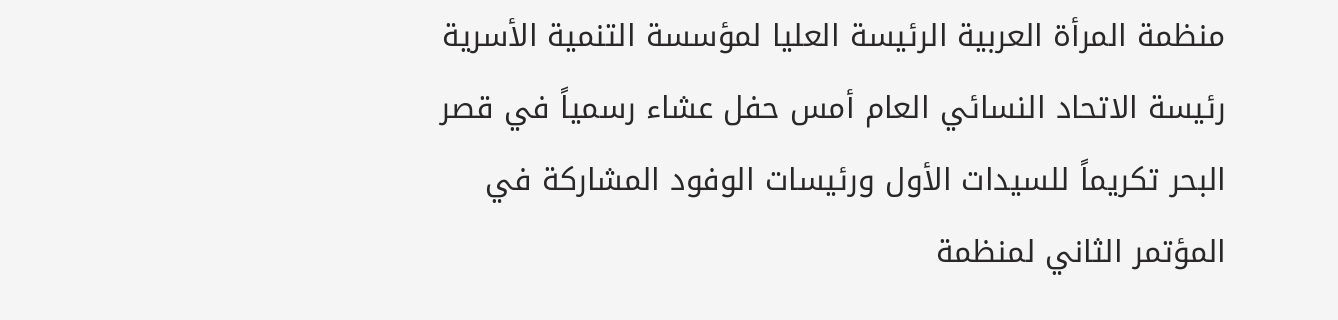منظمة المرأة العربية الرئيسة العليا لمؤسسة التنمية الأسرية رئيسة الاتحاد النسائي العام أمس حفل عشاء رسمياً في قصر البحر تكريماً للسيدات الأول ورئيسات الوفود المشاركة في المؤتمر الثاني لمنظمة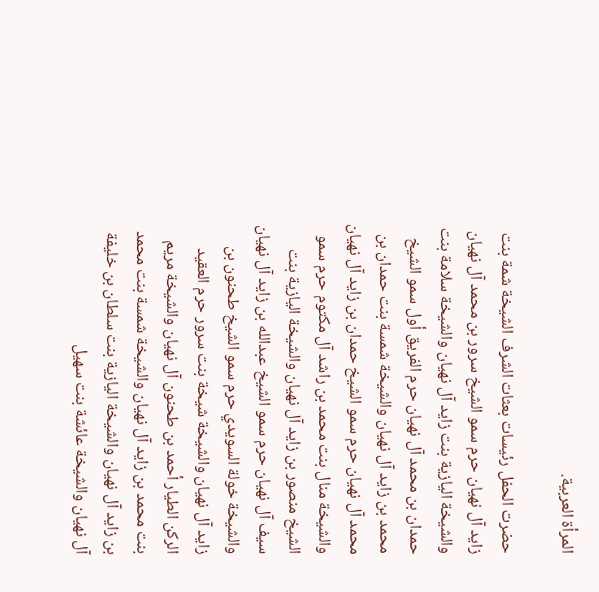المرأة العربية.

حضرت الحفل رئيسات بعثات الشرف الشيخة شمة بنت زايد آل نهيان حرم سمو الشيخ سرور بن محمد آل نهيان والشيخة اليازية بنت زايد آل نهيان والشيخة سلامة بنت حمدان بن محمد آل نهيان حرم الفريق أول سمو الشيخ محمد بن زايد آل نهيان والشيخة شمسة بنت حمدان بن محمد آل نهيان حرم سمو الشيخ حمدان بن زايد آل نهيان والشيخة منال بنت محمد بن راشد آل مكتوم حرم سمو الشيخ منصور بن زايد آل نهيان والشيخة اليازية بنت سيف آل نهيان حرم سمو الشيخ عبدالله بن زايد آل نهيان والشيخة خولة السويدي حرم سمو الشيخ طحنون بن زايد آل نهيان والشيخة شيخة بنت سرور حرم العقيد الركن الطيار أحمد بن طحنون آل نهيان والشيخة مريم بنت محمد بن زايد آل نهيان والشيخة شمسة بنت محمد بن زايد آل نهيان والشيخة اليازية بنت سلطان بن خليفة آل نهيان والشيخة عائشة بنت سهيل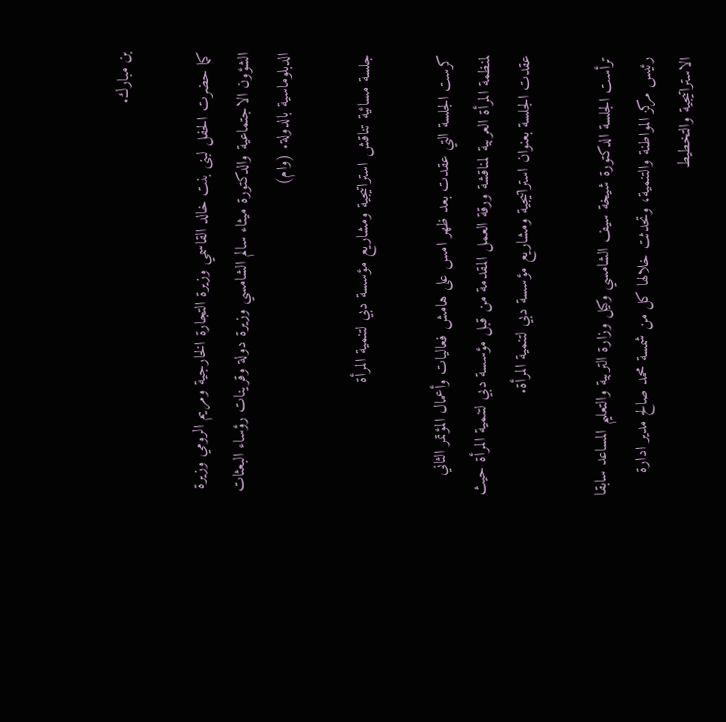بن مبارك.

كما حضرت الحفل لبنى بنت خالد القاسمي وزيرة التجارة الخارجية ومريم الرومي وزيرة الشؤون الاجتماعية والدكتورة ميثاء سالم الشامسي وزيرة دولة وقرينات رؤساء البعثات الدبلوماسية بالدولة. (وام)

جلسة مسائية تناقش استراتيجية ومشاريع مؤسسة دبي لتنمية المرأة

كرست الجلسة التي عقدت بعد ظهر امس على هامش فعاليات وأعمال المؤتمر الثاني لمنظمة المرأة العربية لمناقشة ورقة العمل المقدمة من قبل مؤسسة دبي لتنمية المرأة حيث عقدت الجلسة بعنوان استراتيجية ومشاريع مؤسسة دبي لتنمية المرأة.

ترأست الجلسة الدكتورة شيخة سيف الشامسي وكيل وزارة التربية والتعليم المساعد سابقا رئيس مركز المواطنة والتنمية، وتحدثت خلالها كل من شمسة محمد صالح مدير ادارة الاستراتيجية والتخطيط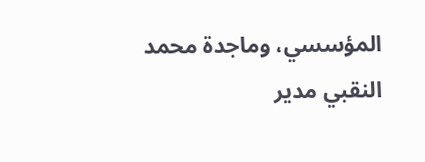المؤسسي، وماجدة محمد النقبي مدير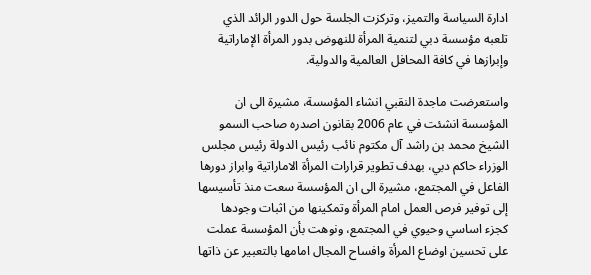ادارة السياسة والتميز، وتركزت الجلسة حول الدور الرائد الذي تلعبه مؤسسة دبي لتنمية المرأة للنهوض بدور المرأة الإماراتية وإبرازها في كافة المحافل العالمية والدولية.

واستعرضت ماجدة النقبي انشاء المؤسسة، مشيرة الى ان المؤسسة انشئت في عام 2006 بقانون اصدره صاحب السمو الشيخ محمد بن راشد آل مكتوم نائب رئيس الدولة رئيس مجلس الوزراء حاكم دبي، بهدف تطوير قرارات المرأة الاماراتية وابراز دورها الفاعل في المجتمع، مشيرة الى ان المؤسسة سعت منذ تأسيسها إلى توفير فرص العمل امام المرأة وتمكينها من اثبات وجودها كجزء اساسي وحيوي في المجتمع، ونوهت بأن المؤسسة عملت على تحسين اوضاع المرأة وافساح المجال امامها بالتعبير عن ذاتها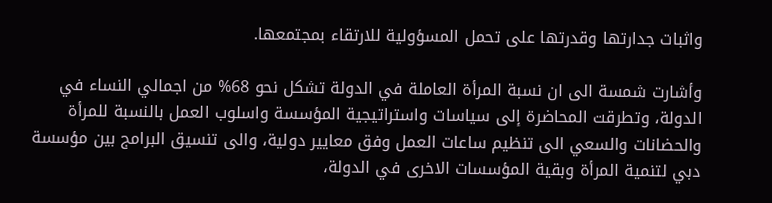واثبات جدارتها وقدرتها على تحمل المسؤولية للارتقاء بمجتمعها.

وأشارت شمسة الى ان نسبة المرأة العاملة في الدولة تشكل نحو 68% من اجمالي النساء في الدولة، وتطرقت المحاضرة إلى سياسات واستراتيجية المؤسسة واسلوب العمل بالنسبة للمرأة والحضانات والسعي الى تنظيم ساعات العمل وفق معايير دولية، والى تنسيق البرامج بين مؤسسة دبي لتنمية المرأة وبقية المؤسسات الاخرى في الدولة،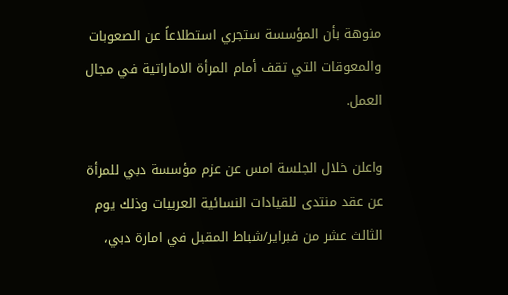منوهة بأن المؤسسة ستجري استطلاعاً عن الصعوبات والمعوقات التي تقف أمام المرأة الاماراتية في مجال العمل.

واعلن خلال الجلسة امس عن عزم مؤسسة دبي للمرأة عن عقد منتدى للقيادات النسائية العربيات وذلك يوم الثالث عشر من فبراير/شباط المقبل في امارة دبي،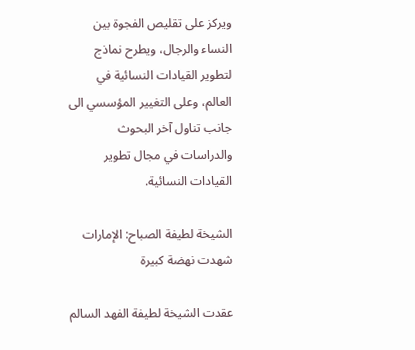ويركز على تقليص الفجوة بين النساء والرجال، ويطرح نماذج لتطوير القيادات النسائية في العالم، وعلى التغيير المؤسسي الى جانب تناول آخر البحوث والدراسات في مجال تطوير القيادات النسائية.

الشيخة لطيفة الصباح: الإمارات شهدت نهضة كبيرة

عقدت الشيخة لطيفة الفهد السالم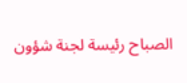الصباح رئيسة لجنة شؤون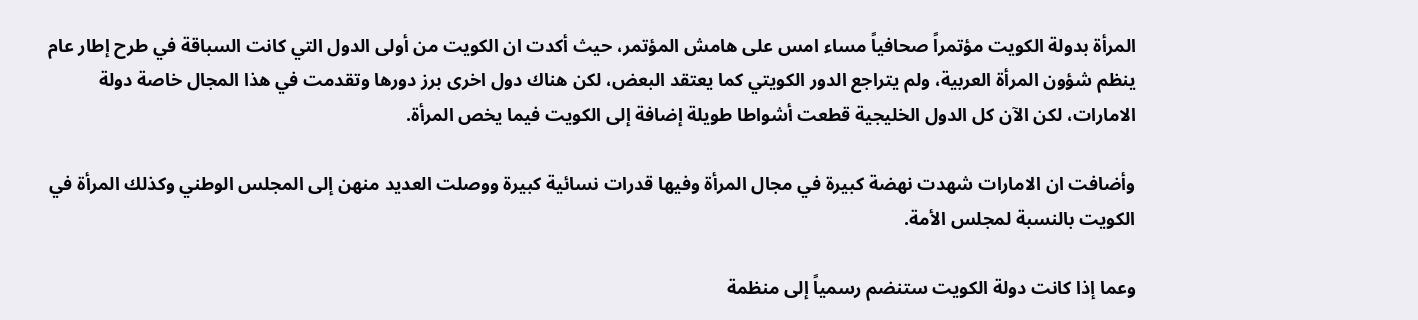المرأة بدولة الكويت مؤتمراً صحافياً مساء امس على هامش المؤتمر، حيث أكدت ان الكويت من أولى الدول التي كانت السباقة في طرح إطار عام ينظم شؤون المرأة العربية، ولم يتراجع الدور الكويتي كما يعتقد البعض، لكن هناك دول اخرى برز دورها وتقدمت في هذا المجال خاصة دولة الامارات، لكن الآن كل الدول الخليجية قطعت أشواطا طويلة إضافة إلى الكويت فيما يخص المرأة.

وأضافت ان الامارات شهدت نهضة كبيرة في مجال المرأة وفيها قدرات نسائية كبيرة ووصلت العديد منهن إلى المجلس الوطني وكذلك المرأة في الكويت بالنسبة لمجلس الأمة.

وعما إذا كانت دولة الكويت ستنضم رسمياً إلى منظمة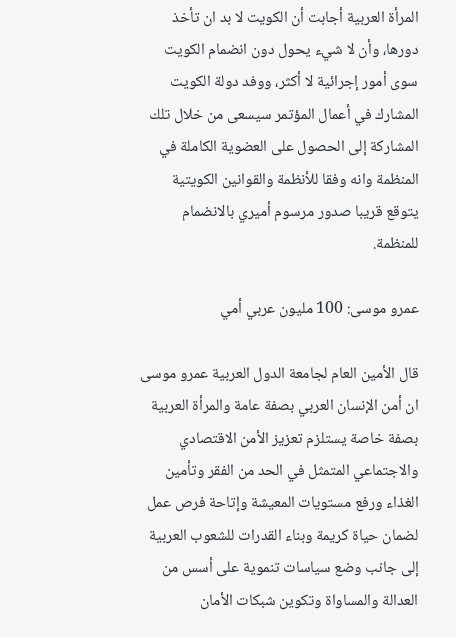المرأة العربية أجابت أن الكويت لا بد ان تأخذ دورها، وأن لا شيء يحول دون انضمام الكويت سوى أمور إجرائية لا أكثر، ووفد دولة الكويت المشارك في أعمال المؤتمر سيسعى من خلال تلك المشاركة إلى الحصول على العضوية الكاملة في المنظمة وانه وفقا للأنظمة والقوانين الكويتية يتوقع قريبا صدور مرسوم أميري بالانضمام للمنظمة.

عمرو موسى: 100 مليون عربي أمي

قال الأمين العام لجامعة الدول العربية عمرو موسى ان أمن الإنسان العربي بصفة عامة والمرأة العربية بصفة خاصة يستلزم تعزيز الأمن الاقتصادي والاجتماعي المتمثل في الحد من الفقر وتأمين الغذاء ورفع مستويات المعيشة وإتاحة فرص عمل لضمان حياة كريمة وبناء القدرات للشعوب العربية إلى جانب وضع سياسات تنموية على أسس من العدالة والمساواة وتكوين شبكات الأمان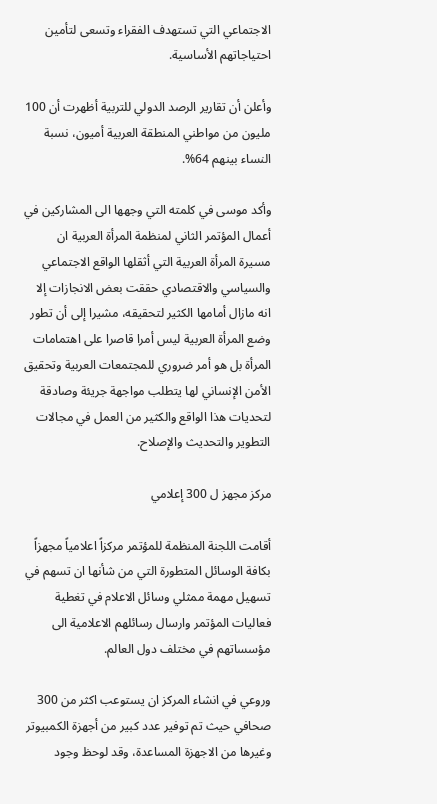الاجتماعي التي تستهدف الفقراء وتسعى لتأمين احتياجاتهم الأساسية.

وأعلن أن تقارير الرصد الدولي للتربية أظهرت أن 100 مليون من مواطني المنطقة العربية أميون، نسبة النساء بينهم 64%.

وأكد موسى في كلمته التي وجهها الى المشاركين في أعمال المؤتمر الثاني لمنظمة المرأة العربية ان مسيرة المرأة العربية التي أثقلها الواقع الاجتماعي والسياسي والاقتصادي حققت بعض الانجازات إلا انه مازال أمامها الكثير لتحقيقه، مشيرا إلى أن تطور وضع المرأة العربية ليس أمرا قاصرا على اهتمامات المرأة بل هو أمر ضروري للمجتمعات العربية وتحقيق الأمن الإنساني لها يتطلب مواجهة جريئة وصادقة لتحديات هذا الواقع والكثير من العمل في مجالات التطوير والتحديث والإصلاح.

مركز مجهز ل 300 إعلامي

أقامت اللجنة المنظمة للمؤتمر مركزاً اعلامياً مجهزاً بكافة الوسائل المتطورة التي من شأنها ان تسهم في تسهيل مهمة ممثلي وسائل الاعلام في تغطية فعاليات المؤتمر وارسال رسائلهم الاعلامية الى مؤسساتهم في مختلف دول العالم.

وروعي في انشاء المركز ان يستوعب اكثر من 300 صحافي حيث تم توفير عدد كبير من أجهزة الكمبيوتر وغيرها من الاجهزة المساعدة، وقد لوحظ وجود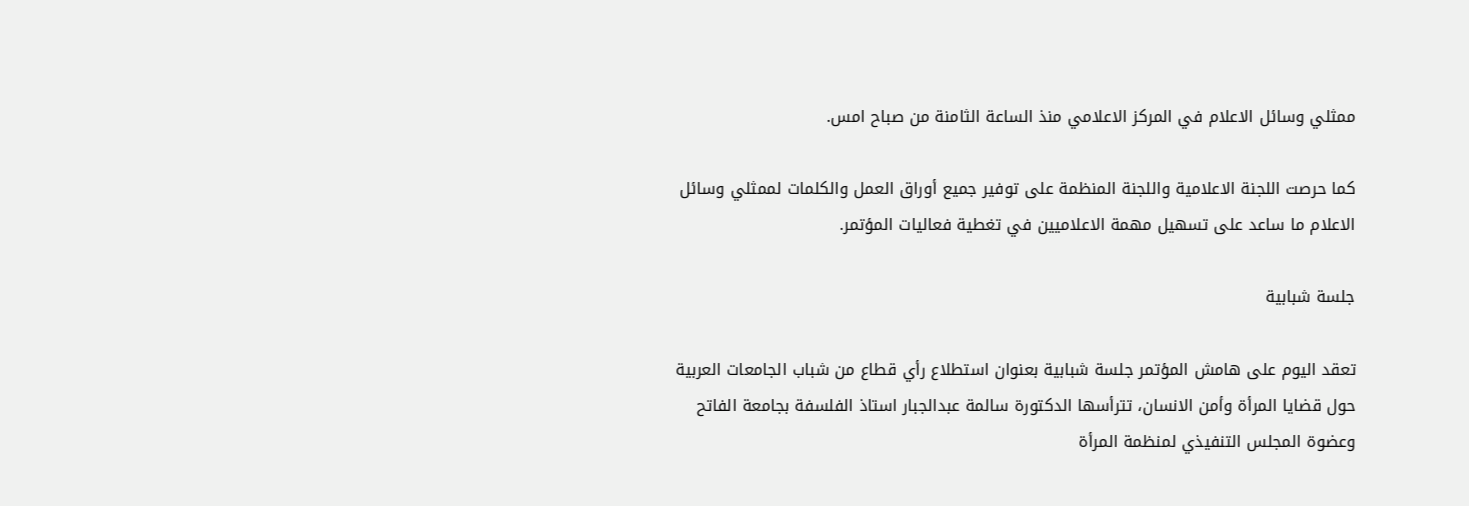ممثلي وسائل الاعلام في المركز الاعلامي منذ الساعة الثامنة من صباح امس.

كما حرصت اللجنة الاعلامية واللجنة المنظمة على توفير جميع أوراق العمل والكلمات لممثلي وسائل الاعلام ما ساعد على تسهيل مهمة الاعلاميين في تغطية فعاليات المؤتمر.

جلسة شبابية

تعقد اليوم على هامش المؤتمر جلسة شبابية بعنوان استطلاع رأي قطاع من شباب الجامعات العربية حول قضايا المرأة وأمن الانسان، تترأسها الدكتورة سالمة عبدالجبار استاذ الفلسفة بجامعة الفاتح وعضوة المجلس التنفيذي لمنظمة المرأة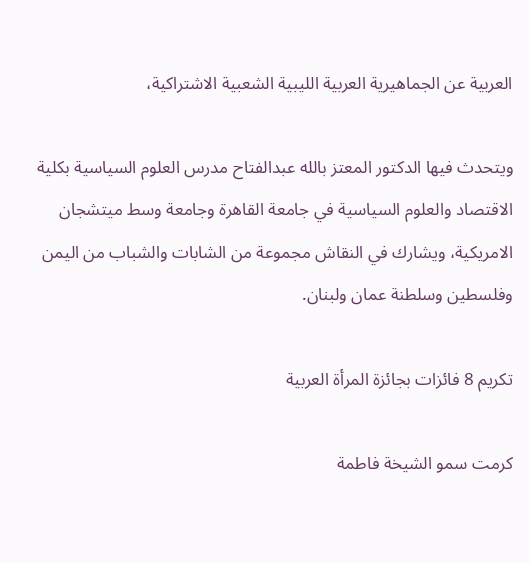العربية عن الجماهيرية العربية الليبية الشعبية الاشتراكية،

ويتحدث فيها الدكتور المعتز بالله عبدالفتاح مدرس العلوم السياسية بكلية الاقتصاد والعلوم السياسية في جامعة القاهرة وجامعة وسط ميتشجان الامريكية، ويشارك في النقاش مجموعة من الشابات والشباب من اليمن وفلسطين وسلطنة عمان ولبنان.

تكريم 8 فائزات بجائزة المرأة العربية

كرمت سمو الشيخة فاطمة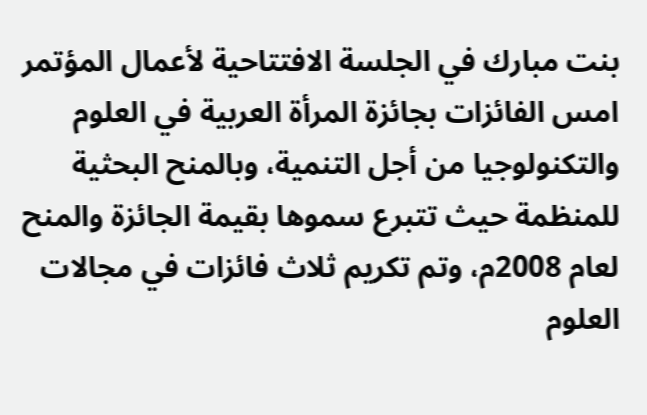بنت مبارك في الجلسة الافتتاحية لأعمال المؤتمر امس الفائزات بجائزة المرأة العربية في العلوم والتكنولوجيا من أجل التنمية، وبالمنح البحثية للمنظمة حيث تتبرع سموها بقيمة الجائزة والمنح لعام 2008م، وتم تكريم ثلاث فائزات في مجالات العلوم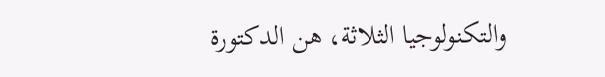والتكنولوجيا الثلاثة، هن الدكتورة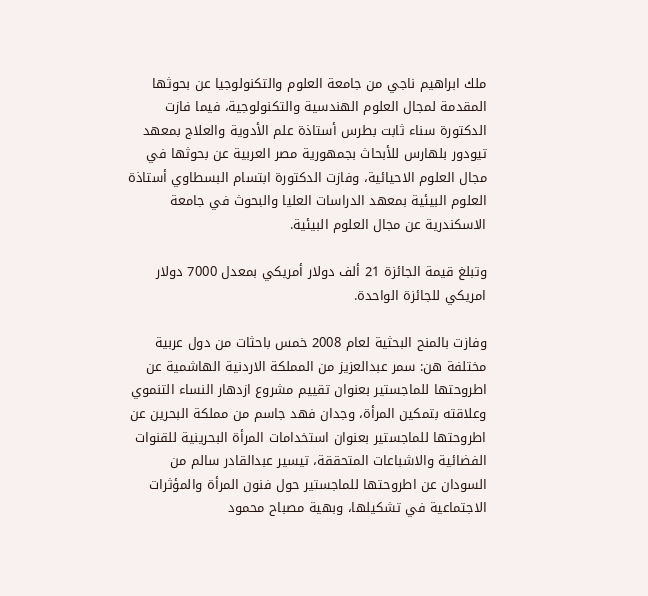ملك ابراهيم ناجي من جامعة العلوم والتكنولوجيا عن بحوثها المقدمة لمجال العلوم الهندسية والتكنولوجية، فيما فازت الدكتورة سناء ثابت بطرس أستاذة علم الأدوية والعلاج بمعهد تيودور بلهارس للأبحاث بجمهورية مصر العربية عن بحوثها في مجال العلوم الاحيائية، وفازت الدكتورة ابتسام البسطاوي أستاذة العلوم البيئية بمعهد الدراسات العليا والبحوث في جامعة الاسكندرية عن مجال العلوم البيئية.

وتبلغ قيمة الجائزة 21 ألف دولار أمريكي بمعدل 7000 دولار امريكي للجائزة الواحدة.

وفازت بالمنح البحثية لعام 2008 خمس باحثات من دول عربية مختلفة هن: سمر عبدالعزيز من المملكة الاردنية الهاشمية عن اطروحتها للماجستير بعنوان تقييم مشروع ازدهار النساء التنموي وعلاقته بتمكين المرأة، وجدان فهد جاسم من مملكة البحرين عن اطروحتها للماجستير بعنوان استخدامات المرأة البحرينية للقنوات الفضائية والاشباعات المتحققة، تيسير عبدالقادر سالم من السودان عن اطروحتها للماجستير حول فنون المرأة والمؤثرات الاجتماعية في تشكيلها، وبهية مصباح محمود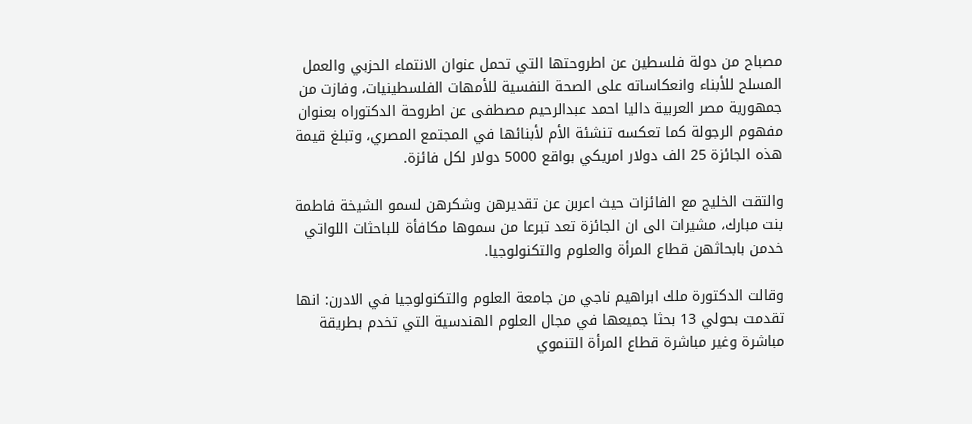مصباح من دولة فلسطين عن اطروحتها التي تحمل عنوان الانتماء الحزبي والعمل المسلح للأبناء وانعكاساته على الصحة النفسية للأمهات الفلسطينيات، وفازت من جمهورية مصر العربية داليا احمد عبدالرحيم مصطفى عن اطروحة الدكتوراه بعنوان مفهوم الرجولة كما تعكسه تنشئة الأم لأبنائها في المجتمع المصري، وتبلغ قيمة هذه الجائزة 25 الف دولار امريكي بواقع 5000 دولار لكل فائزة.

والتقت الخليج مع الفائزات حيث اعربن عن تقديرهن وشكرهن لسمو الشيخة فاطمة بنت مبارك، مشيرات الى ان الجائزة تعد تبرعا من سموها مكافأة للباحثات اللواتي خدمن بابحاثهن قطاع المرأة والعلوم والتكنولوجيا.

وقالت الدكتورة ملك ابراهيم ناجي من جامعة العلوم والتكنولوجيا في الادرن: انها تقدمت بحولي 13 بحثا جميعها في مجال العلوم الهندسية التي تخدم بطريقة مباشرة وغير مباشرة قطاع المرأة التنموي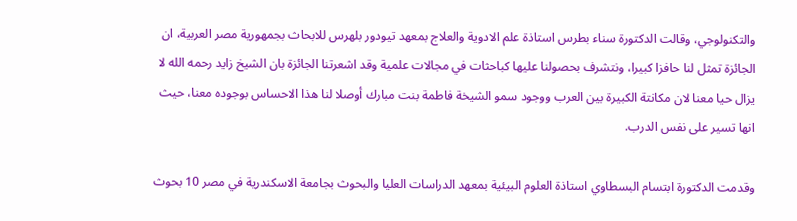والتكنولوجي، وقالت الدكتورة سناء بطرس استاذة علم الادوية والعلاج بمعهد تيودور بلهرس للابحاث بجمهورية مصر العربية، ان الجائزة تمثل لنا حافزا كبيرا، ونتشرف بحصولنا عليها كباحثات في مجالات علمية وقد اشعرتنا الجائزة بان الشيخ زايد رحمه الله لا يزال حيا معنا لان مكانتة الكبيرة بين العرب ووجود سمو الشيخة فاطمة بنت مبارك أوصلا لنا هذا الاحساس بوجوده معنا، حيث انها تسير على نفس الدرب.

وقدمت الدكتورة ابتسام البسطاوي استاذة العلوم البيئية بمعهد الدراسات العليا والبحوث بجامعة الاسكندرية في مصر 10 بحوث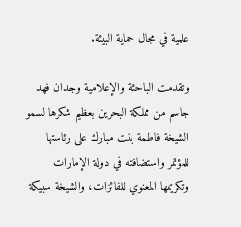علمية في مجال حماية البيئة.

وتقدمت الباحثة والإعلامية وجدان فهد جاسم من مملكة البحرين بعظيم شكرها لسمو الشيخة فاطمة بنت مبارك على رئاستها للمؤتمر واستضافته في دولة الإمارات وتكريمها المعنوي للفائزات، والشيخة سبيكة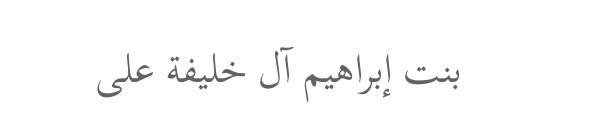بنت إبراهيم آل خليفة على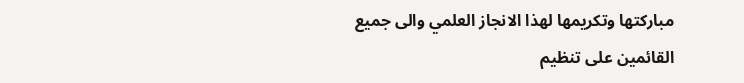مباركتها وتكريمها لهذا الانجاز العلمي والى جميع القائمين على تنظيم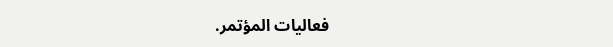فعاليات المؤتمر.